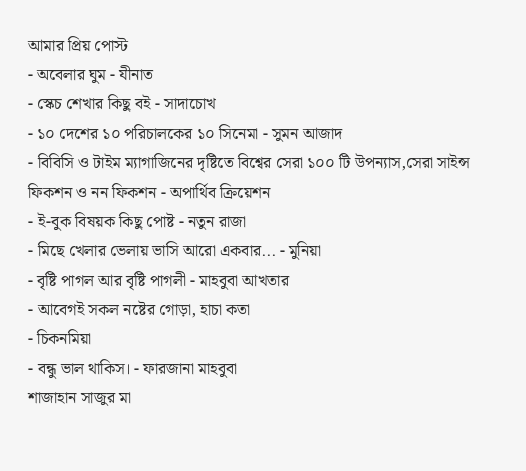আমার প্রিয় পোস্ট
- অবেলার ঘুম - যীনাত
- স্কেচ শেখার কিছু বই - সাদাচোখ
- ১০ দেশের ১০ পরিচালকের ১০ সিনেমা - সুমন আজাদ
- বিবিসি ও টাইম ম্যাগাজিনের দৃষ্টিতে বিশ্বের সেরা ১০০ টি উপন্যাস,সেরা সাইন্স ফিকশন ও নন ফিকশন - অপার্থিব ক্রিয়েশন
- ই-বুক বিষয়ক কিছু পোষ্ট - নতুন রাজা
- মিছে খেলার ভেলায় ভাসি আরো একবার... - মুনিয়া
- বৃষ্টি পাগল আর বৃষ্টি পাগলী - মাহবুবা আখতার
- আবেগই সকল নষ্টের গোড়া, হাচা কতা
- চিকনমিয়া
- বন্ধু ভাল থাকিস। - ফারজানা মাহবুবা
শাজাহান সাজুর মা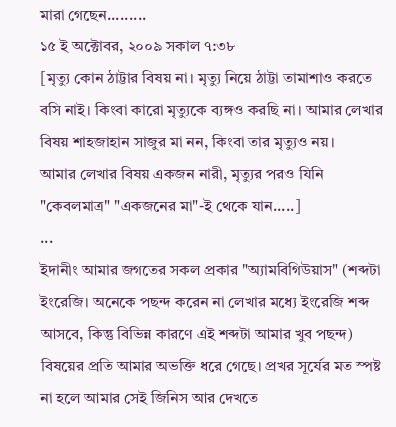মারা গেছেন.........
১৫ ই অক্টোবর, ২০০৯ সকাল ৭:৩৮
[মৃত্যু কোন ঠাট্টার বিষয় না। মৃত্যু নিয়ে ঠাট্টা তামাশাও করতে বসি নাই। কিংবা কারো মৃত্যুকে ব্যঙ্গও করছি না। আমার লেখার বিষয় শাহজাহান সাজুর মা নন, কিংবা তার মৃত্যুও নয়।
আমার লেখার বিষয় একজন নারী, মৃত্যুর পরও যিনি "কেবলমাত্র" "একজনের মা"-ই থেকে যান.....]
...
ইদানীং আমার জগতের সকল প্রকার "অ্যামবিগিউয়াস" (শব্দটা ইংরেজি। অনেকে পছন্দ করেন না লেখার মধ্যে ইংরেজি শব্দ আসবে, কিন্তু বিভিন্ন কারণে এই শব্দটা আমার খুব পছন্দ) বিষয়ের প্রতি আমার অভক্তি ধরে গেছে। প্রখর সূর্যের মত স্পষ্ট না হলে আমার সেই জিনিস আর দেখতে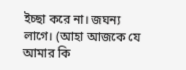ইচ্ছা করে না। জঘন্য লাগে। (আহা আজকে যে আমার কি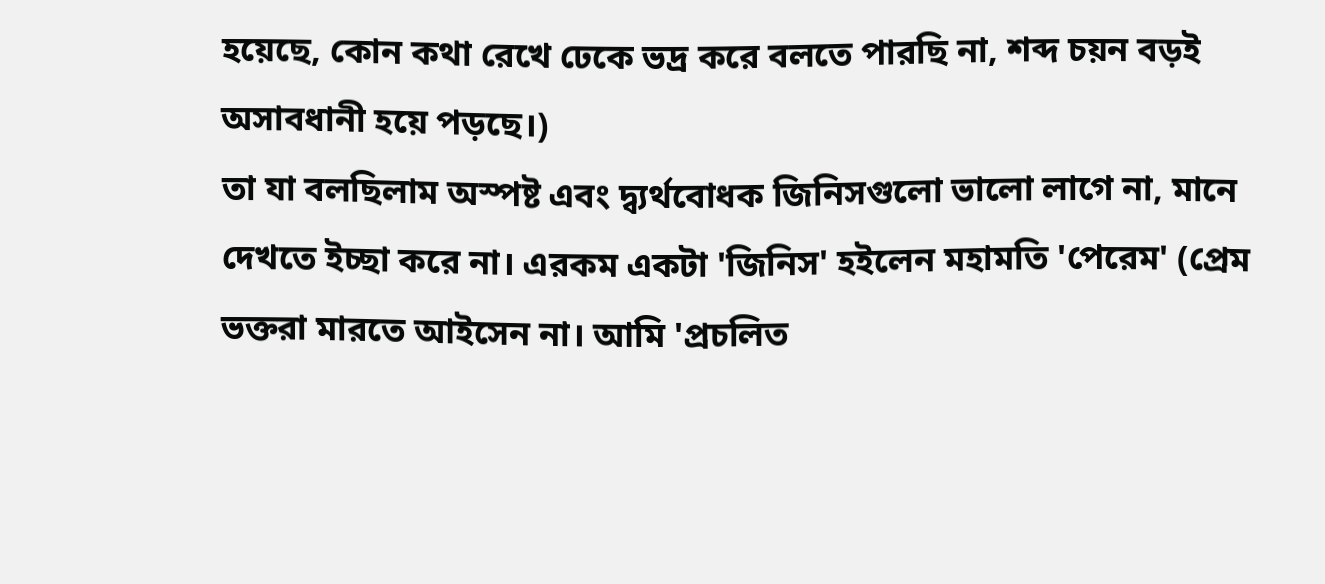হয়েছে, কোন কথা রেখে ঢেকে ভদ্র করে বলতে পারছি না, শব্দ চয়ন বড়ই অসাবধানী হয়ে পড়ছে।)
তা যা বলছিলাম অস্পষ্ট এবং দ্ব্যর্থবোধক জিনিসগুলো ভালো লাগে না, মানে দেখতে ইচ্ছা করে না। এরকম একটা 'জিনিস' হইলেন মহামতি 'পেরেম' (প্রেম ভক্তরা মারতে আইসেন না। আমি 'প্রচলিত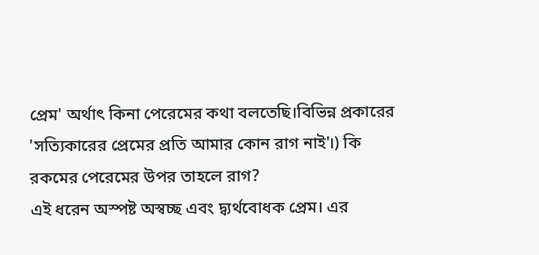প্রেম' অর্থাৎ কিনা পেরেমের কথা বলতেছি।বিভিন্ন প্রকারের 'সত্যিকারের প্রেমের প্রতি আমার কোন রাগ নাই'।) কি রকমের পেরেমের উপর তাহলে রাগ?
এই ধরেন অস্পষ্ট অস্বচ্ছ এবং দ্ব্যর্থবোধক প্রেম। এর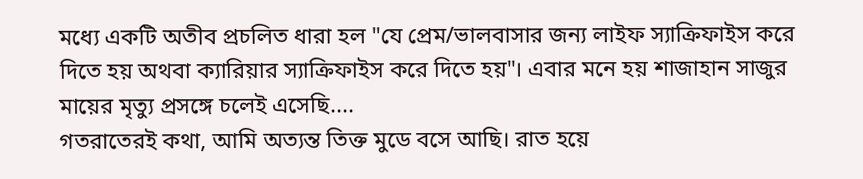মধ্যে একটি অতীব প্রচলিত ধারা হল "যে প্রেম/ভালবাসার জন্য লাইফ স্যাক্রিফাইস করে দিতে হয় অথবা ক্যারিয়ার স্যাক্রিফাইস করে দিতে হয়"। এবার মনে হয় শাজাহান সাজুর মায়ের মৃত্যু প্রসঙ্গে চলেই এসেছি....
গতরাতেরই কথা, আমি অত্যন্ত তিক্ত মুডে বসে আছি। রাত হয়ে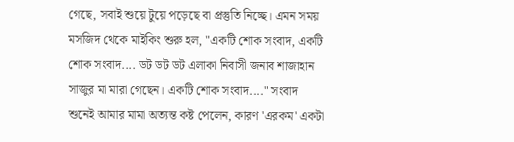গেছে, সবাই শুয়ে টুয়ে পড়েছে বা প্রস্তুতি নিচ্ছে। এমন সময় মসজিদ থেকে মাইকিং শুরু হল, "একটি শোক সংবাদ, একটি শোক সংবাদ.... ডট ডট ডট এলাকা নিবাসী জনাব শাজাহান সাজুর মা মারা গেছেন। একটি শোক সংবাদ...." সংবাদ শুনেই আমার মামা অত্যন্ত কষ্ট পেলেন, কারণ 'এরকম' একটা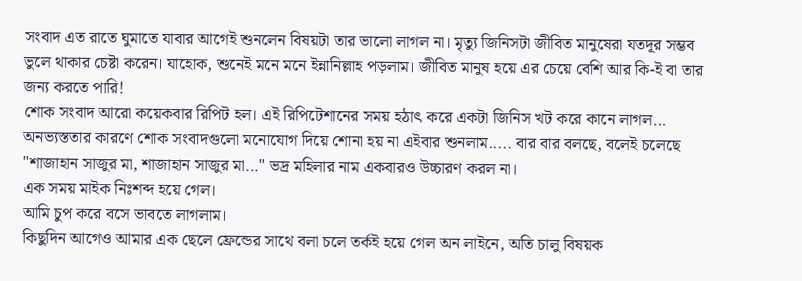সংবাদ এত রাতে ঘুমাতে যাবার আগেই শুনলেন বিষয়টা তার ভালো লাগল না। মৃত্যু জিনিসটা জীবিত মানুষেরা যতদূর সম্ভব ভুলে থাকার চেষ্টা করেন। যাহোক, শুনেই মনে মনে ইন্নানিল্লাহ পড়লাম। জীবিত মানুষ হয়ে এর চেয়ে বেশি আর কি-ই বা তার জন্য করতে পারি!
শোক সংবাদ আরো কয়েকবার রিপিট হল। এই রিপিটেশানের সময় হঠাৎ করে একটা জিনিস খট করে কানে লাগল... অনভ্যস্ততার কারণে শোক সংবাদগুলো মনোযোগ দিয়ে শোনা হয় না এইবার শুনলাম..... বার বার বলছে, বলেই চলেছে "শাজাহান সাজুর মা, শাজাহান সাজুর মা..." ভদ্র মহিলার নাম একবারও উচ্চারণ করল না।
এক সময় মাইক নিঃশব্দ হয়ে গেল।
আমি চুপ করে বসে ভাবতে লাগলাম।
কিছুদিন আগেও আমার এক ছেলে ফ্রেন্ডের সাথে বলা চলে তর্কই হয়ে গেল অন লাইনে, অতি চালু বিষয়ক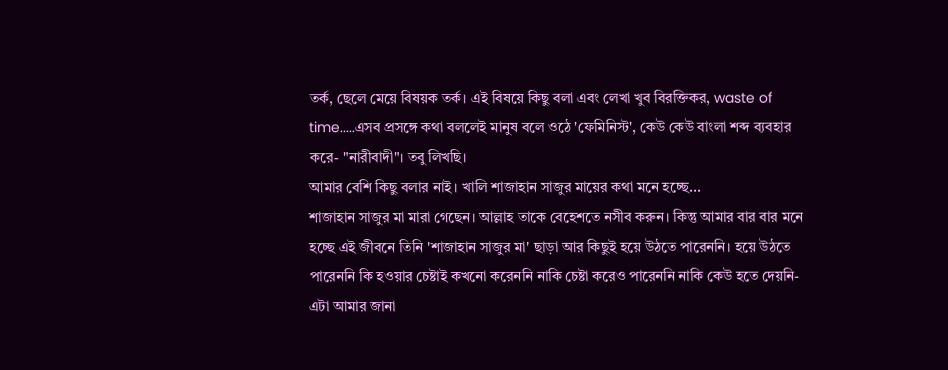তর্ক, ছেলে মেয়ে বিষয়ক তর্ক। এই বিষয়ে কিছু বলা এবং লেখা খুব বিরক্তিকর, waste of time.....এসব প্রসঙ্গে কথা বললেই মানুষ বলে ওঠে 'ফেমিনিস্ট', কেউ কেউ বাংলা শব্দ ব্যবহার করে- "নারীবাদী"। তবু লিখছি।
আমার বেশি কিছু বলার নাই। খালি শাজাহান সাজুর মায়ের কথা মনে হচ্ছে...
শাজাহান সাজুর মা মারা গেছেন। আল্লাহ তাকে বেহেশতে নসীব করুন। কিন্তু আমার বার বার মনে হচ্ছে এই জীবনে তিনি 'শাজাহান সাজুর মা' ছাড়া আর কিছুই হয়ে উঠতে পারেননি। হয়ে উঠতে পারেননি কি হওয়ার চেষ্টাই কখনো করেননি নাকি চেষ্টা করেও পারেননি নাকি কেউ হতে দেয়নি- এটা আমার জানা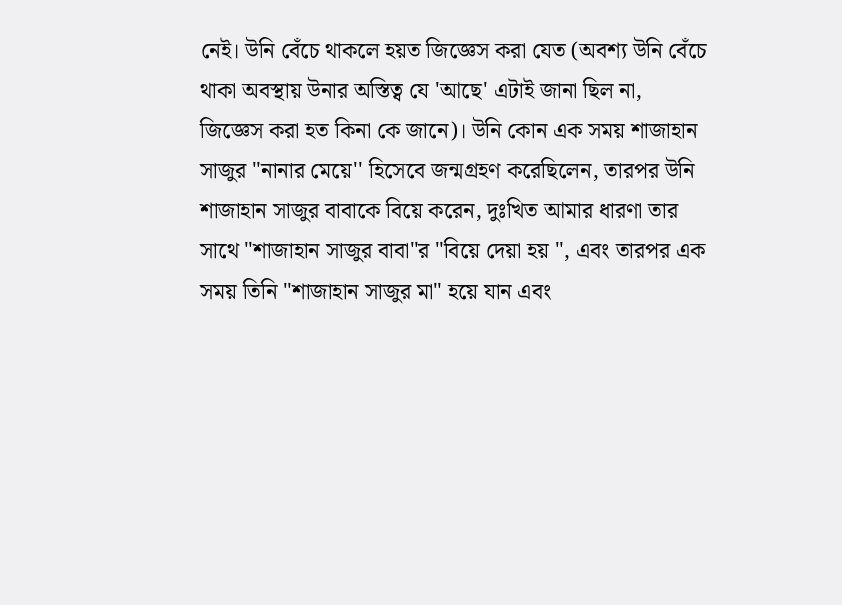নেই। উনি বেঁচে থাকলে হয়ত জিজ্ঞেস করা যেত (অবশ্য উনি বেঁচে থাকা অবস্থায় উনার অস্তিত্ব যে 'আছে' এটাই জানা ছিল না, জিজ্ঞেস করা হত কিনা কে জানে)। উনি কোন এক সময় শাজাহান সাজুর "নানার মেয়ে'' হিসেবে জন্মগ্রহণ করেছিলেন, তারপর উনি শাজাহান সাজুর বাবাকে বিয়ে করেন, দুঃখিত আমার ধারণা তার সাথে "শাজাহান সাজুর বাবা"র "বিয়ে দেয়া হয় ", এবং তারপর এক সময় তিনি "শাজাহান সাজুর মা" হয়ে যান এবং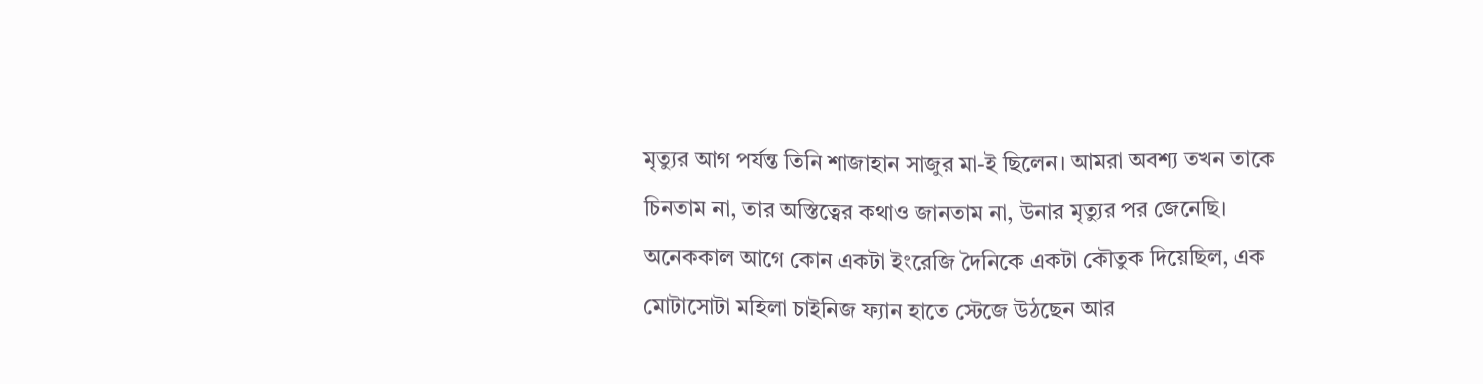মৃত্যুর আগ পর্যন্ত তিনি শাজাহান সাজুর মা-ই ছিলেন। আমরা অবশ্য তখন তাকে চিনতাম না, তার অস্তিত্বের কথাও জানতাম না, উনার মৃত্যুর পর জেনেছি।
অনেককাল আগে কোন একটা ইংরেজি দৈনিকে একটা কৌতুক দিয়েছিল, এক মোটাসোটা মহিলা চাইনিজ ফ্যান হাতে স্টেজে উঠছেন আর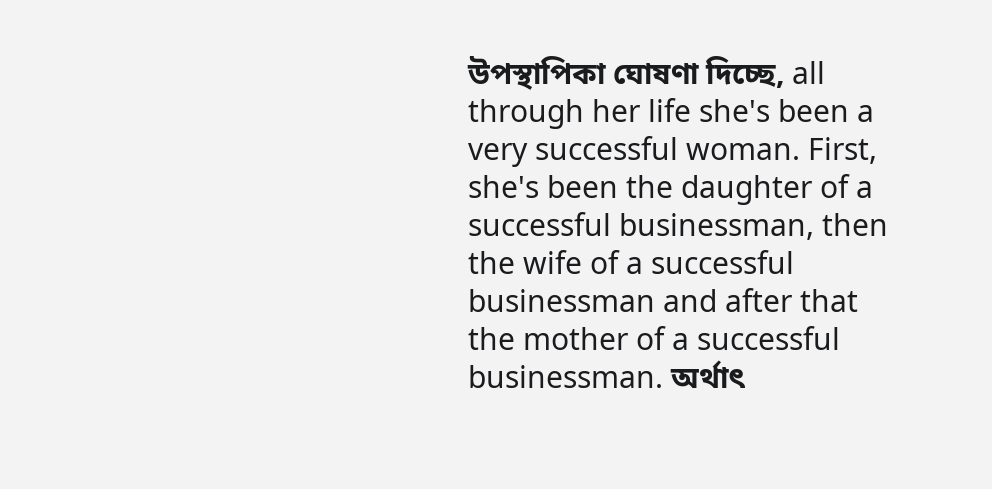উপস্থাপিকা ঘোষণা দিচ্ছে, all through her life she's been a very successful woman. First, she's been the daughter of a successful businessman, then the wife of a successful businessman and after that the mother of a successful businessman. অর্থাৎ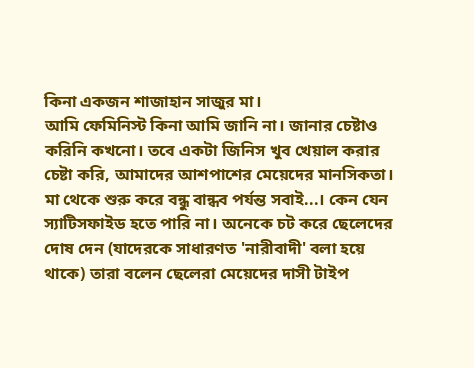কিনা একজন শাজাহান সাজুর মা।
আমি ফেমিনিস্ট কিনা আমি জানি না। জানার চেষ্টাও করিনি কখনো। তবে একটা জিনিস খুব খেয়াল করার চেষ্টা করি, আমাদের আশপাশের মেয়েদের মানসিকতা। মা থেকে শুরু করে বন্ধু বান্ধব পর্যন্ত সবাই...। কেন যেন স্যাটিসফাইড হতে পারি না। অনেকে চট করে ছেলেদের দোষ দেন (যাদেরকে সাধারণত 'নারীবাদী' বলা হয়ে থাকে) তারা বলেন ছেলেরা মেয়েদের দাসী টাইপ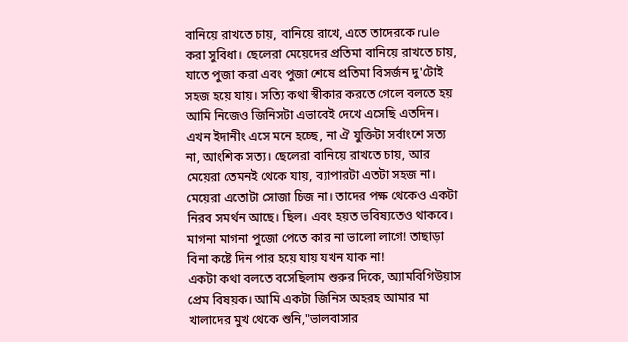বানিয়ে রাখতে চায়, বানিয়ে রাখে, এতে তাদেরকে rule করা সুবিধা। ছেলেরা মেয়েদের প্রতিমা বানিয়ে রাখতে চায়, যাতে পুজা করা এবং পুজা শেষে প্রতিমা বিসর্জন দু'টোই সহজ হয়ে যায়। সত্যি কথা স্বীকার করতে গেলে বলতে হয় আমি নিজেও জিনিসটা এভাবেই দেখে এসেছি এতদিন। এখন ইদানীং এসে মনে হচ্ছে, না ঐ যুক্তিটা সর্বাংশে সত্য না, আংশিক সত্য। ছেলেরা বানিয়ে রাখতে চায়, আর মেয়েরা তেমনই থেকে যায়, ব্যাপারটা এতটা সহজ না। মেয়েরা এতোটা সোজা চিজ না। তাদের পক্ষ থেকেও একটা নিরব সমর্থন আছে। ছিল। এবং হয়ত ভবিষ্যতেও থাকবে। মাগনা মাগনা পুজো পেতে কার না ভালো লাগে! তাছাড়া বিনা কষ্টে দিন পার হয়ে যায় যখন যাক না!
একটা কথা বলতে বসেছিলাম শুরুর দিকে, অ্যামবিগিউয়াস প্রেম বিষয়ক। আমি একটা জিনিস অহরহ আমার মা খালাদের মুখ থেকে শুনি,"ভালবাসার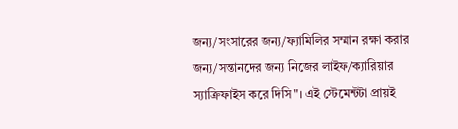জন্য/সংসারের জন্য/ফ্যামিলির সম্মান রক্ষা করার জন্য/সন্তানদের জন্য নিজের লাইফ/ক্যারিয়ার স্যাক্রিফাইস করে দিসি"। এই স্টেমেন্টটা প্রায়ই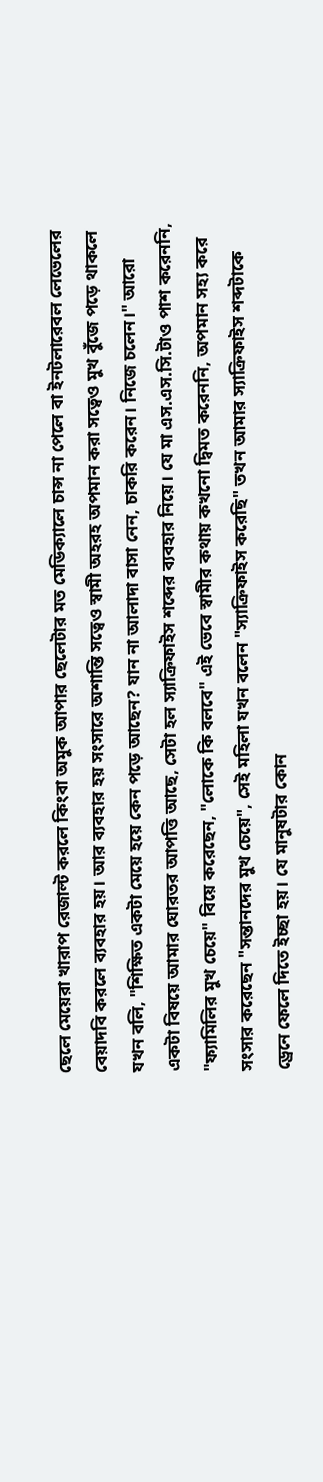ছেলে মেয়েরা খারাপ রেজাল্ট করলে কিংবা অমুক আপার ছেলেটার মত মেডিক্যালে চান্স না পেলে বা ইনটলারেবল লেভেলের বেয়াদবি করলে ব্যবহার হয়। আর ব্যবহার হয় সংসারে অশান্তি সত্বেও স্বামী অহরহ অপমান করা সত্বেও মুখ বুঁজে পড়ে থাকলে যখন বলি, "শিক্ষিত একটা মেয়ে হয়ে কেন পড়ে আছেন? যান না আলাদা বাসা নেন, চাকরি করেন। নিজে চলেন।" আরো একটা বিষয়ে আমার ঘোরতর আপত্তি আছে, সেটা হল স্যাক্রিফাইস শব্দের ব্যবহার নিয়ে। যে মা এস.এস.সি.টাও পাশ করেননি, "ফ্যামিলির মুখ চেয়ে" বিয়ে করেছেন, "লোকে কি বলবে" এই ভেবে স্বামীর কথায় কখনো দ্বিমত করেননি, অপমান সহ্য করে সংসার করেছেন "সন্তানদের মুখ চেয়ে", সেই মহিলা যখন বলেন "স্যাক্রিফাইস করেছি" তখন আমার স্যাক্রিফাইস শব্দটাকে ড্রেনে ফেলে দিতে ইচ্ছা হয়। যে মানুষটার কোন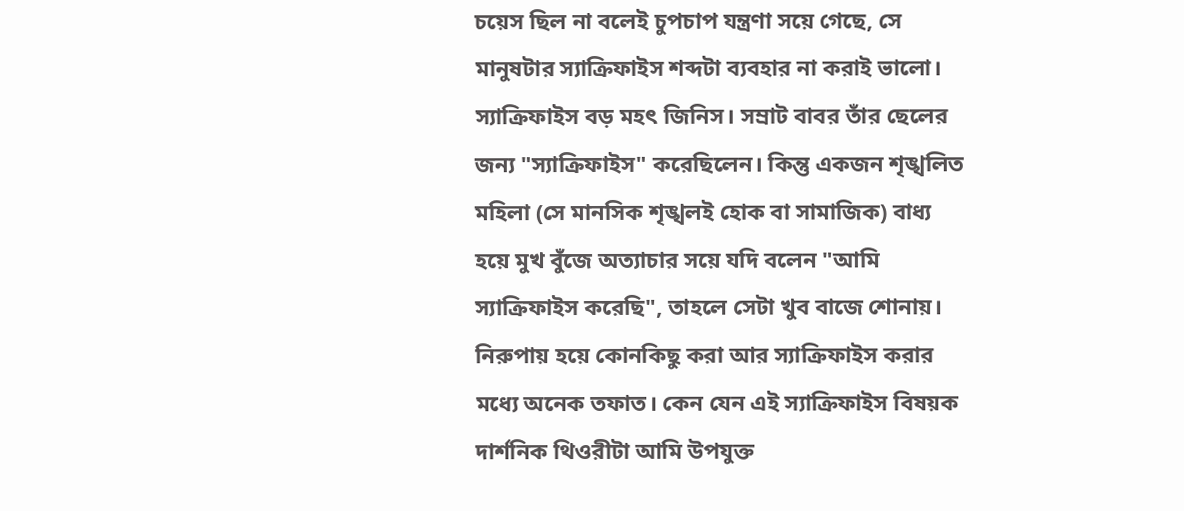চয়েস ছিল না বলেই চুপচাপ যন্ত্রণা সয়ে গেছে, সে মানুষটার স্যাক্রিফাইস শব্দটা ব্যবহার না করাই ভালো। স্যাক্রিফাইস বড় মহৎ জিনিস। সম্রাট বাবর তাঁর ছেলের জন্য "স্যাক্রিফাইস" করেছিলেন। কিন্তু একজন শৃঙ্খলিত মহিলা (সে মানসিক শৃঙ্খলই হোক বা সামাজিক) বাধ্য হয়ে মুখ বুঁজে অত্যাচার সয়ে যদি বলেন "আমি স্যাক্রিফাইস করেছি", তাহলে সেটা খুব বাজে শোনায়। নিরুপায় হয়ে কোনকিছু করা আর স্যাক্রিফাইস করার মধ্যে অনেক তফাত। কেন যেন এই স্যাক্রিফাইস বিষয়ক দার্শনিক থিওরীটা আমি উপযুক্ত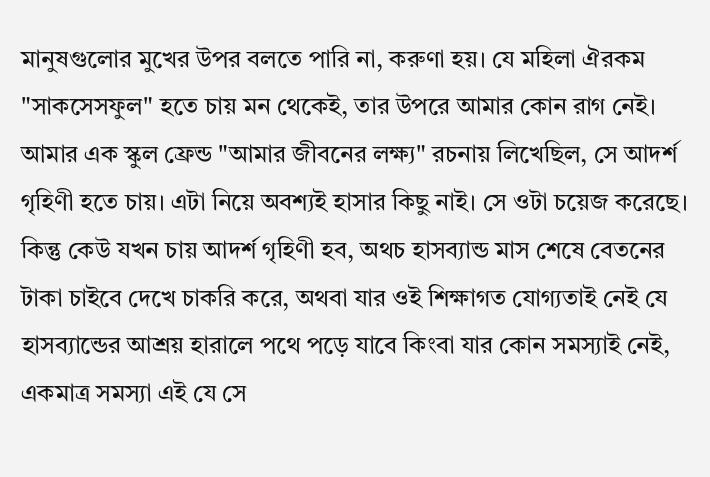মানুষগুলোর মুখের উপর বলতে পারি না, করুণা হয়। যে মহিলা ঐরকম "সাকসেসফুল" হতে চায় মন থেকেই, তার উপরে আমার কোন রাগ নেই। আমার এক স্কুল ফ্রেন্ড "আমার জীবনের লক্ষ্য" রচনায় লিখেছিল, সে আদর্শ গৃহিণী হতে চায়। এটা নিয়ে অবশ্যই হাসার কিছু নাই। সে ওটা চয়েজ করেছে। কিন্তু কেউ যখন চায় আদর্শ গৃহিণী হব, অথচ হাসব্যান্ড মাস শেষে বেতনের টাকা চাইবে দেখে চাকরি করে, অথবা যার ওই শিক্ষাগত যোগ্যতাই নেই যে হাসব্যান্ডের আশ্রয় হারালে পথে পড়ে যাবে কিংবা যার কোন সমস্যাই নেই, একমাত্র সমস্যা এই যে সে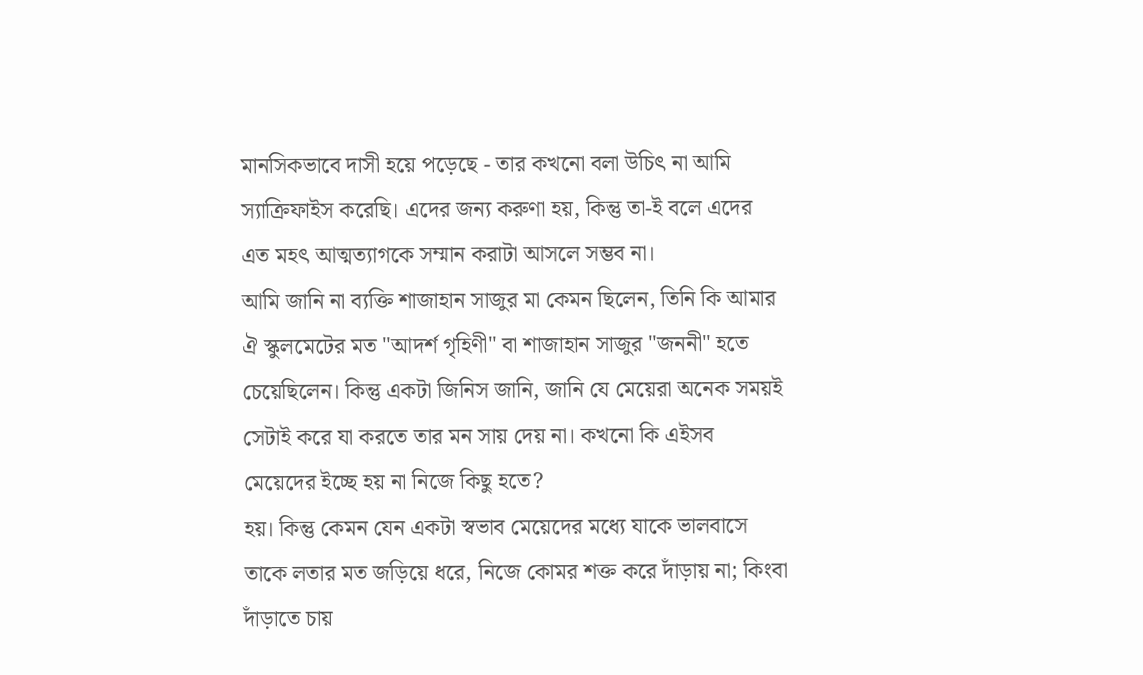মানসিকভাবে দাসী হয়ে পড়েছে - তার কখনো বলা উচিৎ না আমি স্যাক্রিফাইস করেছি। এদের জন্য করুণা হয়, কিন্তু তা-ই বলে এদের এত মহৎ আত্মত্যাগকে সম্মান করাটা আসলে সম্ভব না।
আমি জানি না ব্যক্তি শাজাহান সাজুর মা কেমন ছিলেন, তিনি কি আমার ঐ স্কুলমেটের মত "আদর্শ গৃহিণী" বা শাজাহান সাজুর "জননী" হতে চেয়েছিলেন। কিন্তু একটা জিনিস জানি, জানি যে মেয়েরা অনেক সময়ই সেটাই করে যা করতে তার মন সায় দেয় না। কখনো কি এইসব মেয়েদের ইচ্ছে হয় না নিজে কিছু হতে?
হয়। কিন্তু কেমন যেন একটা স্বভাব মেয়েদের মধ্যে যাকে ভালবাসে তাকে লতার মত জড়িয়ে ধরে, নিজে কোমর শক্ত করে দাঁড়ায় না; কিংবা দাঁড়াতে চায়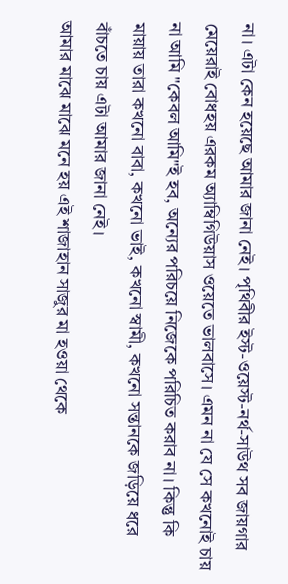না। এটা কেন হয়েছে আমার জানা নেই। পৃথিবীর ইস্ট-ওয়েস্ট-নর্থ-সাউথ সব জায়গার মেয়েরাই বোধহয় এরকম অ্যাম্বিগিউয়াস ওয়েতে ভালবাসে। এমন না যে সে কখনোই চায় না আমি "কেবল আমি"ই হব, অন্যের পরিচয়ে নিজেকে পরিচিত করাব না। কিন্তু কি মায়ায় তারা কখনো বাবা, কখনো ভাই, কখনো স্বামী, কখনো সন্তানকে জড়িয়ে ধরে বাঁচতে চায় এটা আমার জানা নেই।
আমার মাঝে মাঝে মনে হয় এই শাজাহান সাজুর মা হওয়া থেকে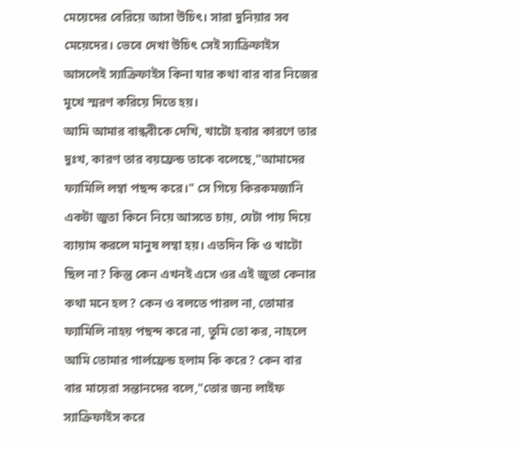মেয়েদের বেরিয়ে আসা উচিৎ। সারা দুনিয়ার সব মেয়েদের। ভেবে দেখা উচিৎ সেই স্যাক্রিফাইস আসলেই স্যাক্রিফাইস কিনা যার কথা বার বার নিজের মুখে স্মরণ করিয়ে দিতে হয়।
আমি আমার বান্ধবীকে দেখি, খাটো হবার কারণে তার দুঃখ, কারণ তার বয়ফ্রেন্ড তাকে বলেছে,"আমাদের ফ্যামিলি লম্বা পছন্দ করে।" সে গিয়ে কিরকমজানি একটা জুতা কিনে নিয়ে আসতে চায়, যেটা পায় দিয়ে ব্যায়াম করলে মানুষ লম্বা হয়। এতদিন কি ও খাটো ছিল না? কিন্তু কেন এখনই এসে ওর এই জুতা কেনার কথা মনে হল? কেন ও বলতে পারল না, তোমার ফ্যামিলি নাহয় পছন্দ করে না, তুমি তো কর, নাহলে আমি তোমার গার্লফ্রেন্ড হলাম কি করে? কেন বার বার মায়েরা সন্তানদের বলে,"তোর জন্য লাইফ স্যাক্রিফাইস করে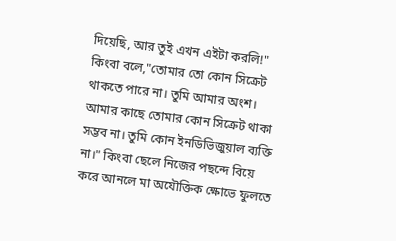দিয়েছি, আর তুই এখন এইটা করলি!" কিংবা বলে,"তোমার তো কোন সিক্রেট থাকতে পারে না। তুমি আমার অংশ। আমার কাছে তোমার কোন সিক্রেট থাকা সম্ভব না। তুমি কোন ইনডিভিজুয়াল ব্যক্তি না।" কিংবা ছেলে নিজের পছন্দে বিয়ে করে আনলে মা অযৌক্তিক ক্ষোভে ফুলতে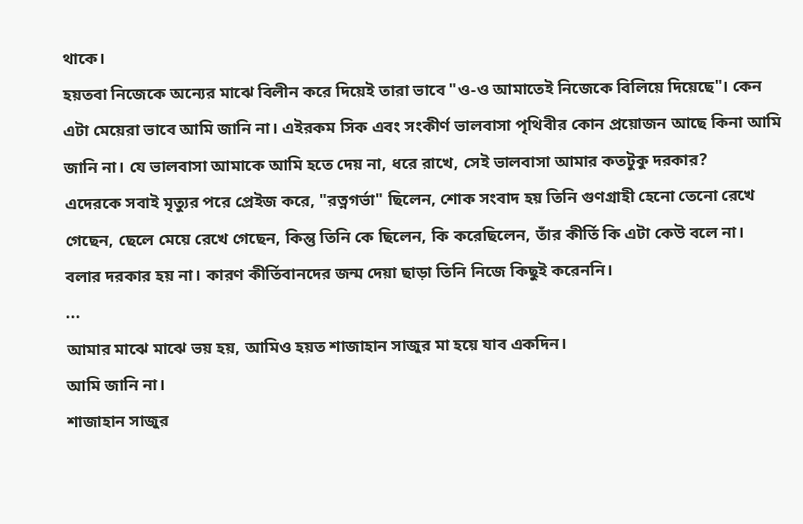থাকে।
হয়তবা নিজেকে অন্যের মাঝে বিলীন করে দিয়েই তারা ভাবে "ও-ও আমাতেই নিজেকে বিলিয়ে দিয়েছে"। কেন এটা মেয়েরা ভাবে আমি জানি না। এইরকম সিক এবং সংকীর্ণ ভালবাসা পৃথিবীর কোন প্রয়োজন আছে কিনা আমি জানি না। যে ভালবাসা আমাকে আমি হতে দেয় না, ধরে রাখে, সেই ভালবাসা আমার কতটুকু দরকার?
এদেরকে সবাই মৃত্যুর পরে প্রেইজ করে, "রত্নগর্ভা" ছিলেন, শোক সংবাদ হয় তিনি গুণগ্রাহী হেনো তেনো রেখে গেছেন, ছেলে মেয়ে রেখে গেছেন, কিন্তু তিনি কে ছিলেন, কি করেছিলেন, তাঁর কীর্তি কি এটা কেউ বলে না। বলার দরকার হয় না। কারণ কীর্তিবানদের জন্ম দেয়া ছাড়া তিনি নিজে কিছুই করেননি।
...
আমার মাঝে মাঝে ভয় হয়, আমিও হয়ত শাজাহান সাজুর মা হয়ে যাব একদিন।
আমি জানি না।
শাজাহান সাজুর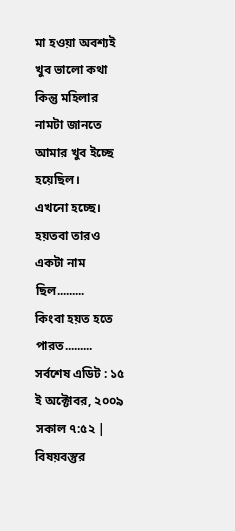মা হওয়া অবশ্যই খুব ভালো কথা কিন্তু মহিলার নামটা জানতে আমার খুব ইচ্ছে হয়েছিল।
এখনো হচ্ছে।
হয়তবা তারও একটা নাম ছিল.........
কিংবা হয়ত হতে পারত.........
সর্বশেষ এডিট : ১৫ ই অক্টোবর, ২০০৯ সকাল ৭:৫২ | বিষয়বস্তুর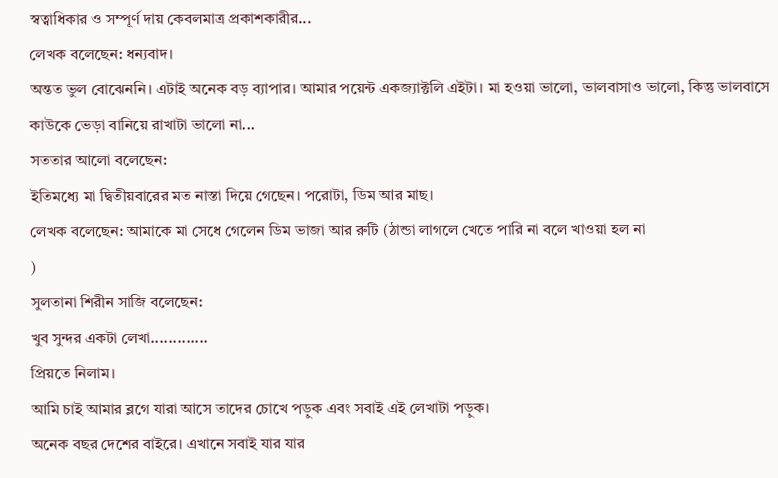স্বত্বাধিকার ও সম্পূর্ণ দায় কেবলমাত্র প্রকাশকারীর...
লেখক বলেছেন: ধন্যবাদ।
অন্তত ভুল বোঝেননি। এটাই অনেক বড় ব্যাপার। আমার পয়েন্ট একজ্যাক্টলি এইটা। মা হওয়া ভালো, ভালবাসাও ভালো, কিন্তু ভালবাসে কাউকে ভেড়া বানিয়ে রাখাটা ভালো না...
সততার আলো বলেছেন:
ইতিমধ্যে মা দ্বিতীয়বারের মত নাস্তা দিয়ে গেছেন। পরোটা, ডিম আর মাছ।
লেখক বলেছেন: আমাকে মা সেধে গেলেন ডিম ভাজা আর রুটি (ঠান্ডা লাগলে খেতে পারি না বলে খাওয়া হল না
)
সুলতানা শিরীন সাজি বলেছেন:
খুব সুন্দর একটা লেখা.............
প্রিয়তে নিলাম।
আমি চাই আমার ব্লগে যারা আসে তাদের চোখে পড়ুক এবং সবাই এই লেখাটা পড়ুক।
অনেক বছর দেশের বাইরে। এখানে সবাই যার যার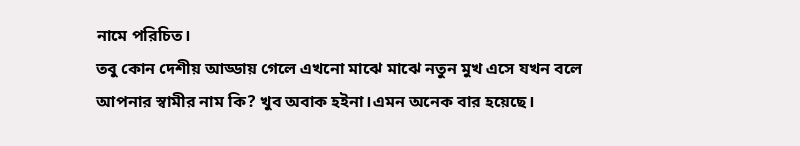নামে পরিচিত।
তবু কোন দেশীয় আড্ডায় গেলে এখনো মাঝে মাঝে নতুন মুখ এসে যখন বলে আপনার স্বামীর নাম কি? খুব অবাক হইনা।এমন অনেক বার হয়েছে।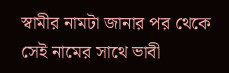স্বামীর নামটা জানার পর থেকে সেই নামের সাথে ভাবী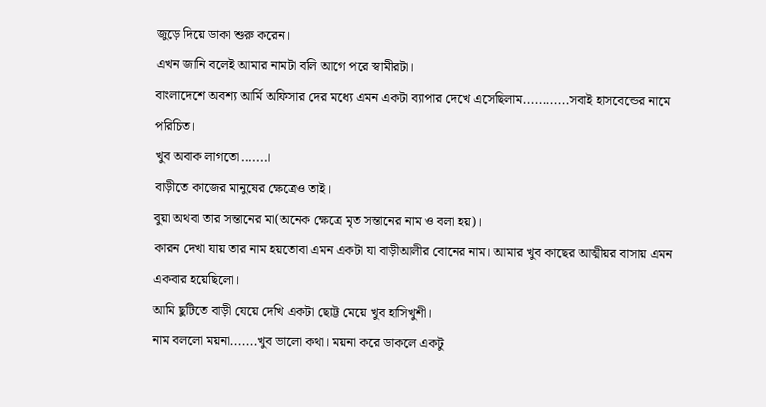জুড়ে দিয়ে ডাকা শুরু করেন।
এখন জানি বলেই আমার নামটা বলি আগে পরে স্বামীরটা।
বাংলাদেশে অবশ্য আর্মি অফিসার দের মধ্যে এমন একটা ব্যাপার দেখে এসেছিলাম............সবাই হাসবেন্ডের নামে পরিচিত।
খুব অবাক লাগতো.......।
বাড়ীতে কাজের মানুষের ক্ষেত্রেও তাই।
বুয়া অথবা তার সন্তানের মা(অনেক ক্ষেত্রে মৃত সন্তানের নাম ও বলা হয়)।
কারন দেখা যায় তার নাম হয়তোবা এমন একটা যা বাড়ীআলীর বোনের নাম। আমার খুব কাছের আত্মীয়র বাসায় এমন একবার হয়েছিলো।
আমি ছুটিতে বাড়ী যেয়ে দেখি একটা ছোট্ট মেয়ে খুব হাসিখুশী।
নাম বললো ময়না.......খুব ভালো কথা। ময়না করে ডাকলে একটু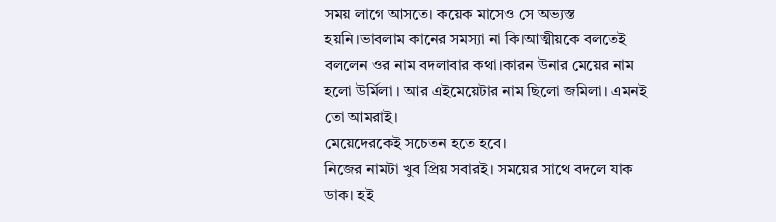সময় লাগে আসতে। কয়েক মাসেও সে অভ্যস্ত হয়নি।ভাবলাম কানের সমস্যা না কি।আত্মীয়কে বলতেই বললেন ওর নাম বদলাবার কথা।কারন উনার মেয়ের নাম হলো উর্মিলা । আর এইমেয়েটার নাম ছিলো জমিলা। এমনই তো আমরাই।
মেয়েদেরকেই সচেতন হতে হবে।
নিজের নামটা খুব প্রিয় সবারই। সময়ের সাথে বদলে যাক ডাক। হই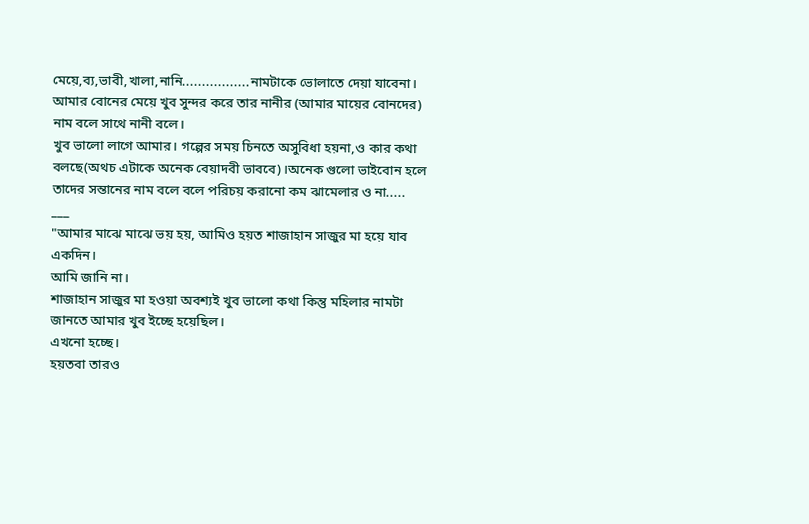মেয়ে,ব্য,ভাবী,খালা,নানি.................নামটাকে ভোলাতে দেয়া যাবেনা।
আমার বোনের মেয়ে খুব সুন্দর করে তার নানীর (আমার মায়ের বোনদের) নাম বলে সাথে নানী বলে।
খুব ভালো লাগে আমার। গল্পের সময় চিনতে অসুবিধা হয়না,ও কার কথা বলছে(অথচ এটাকে অনেক বেয়াদবী ভাববে)।অনেক গুলো ভাইবোন হলে তাদের সন্তানের নাম বলে বলে পরিচয় করানো কম ঝামেলার ও না.....
___
"আমার মাঝে মাঝে ভয় হয়, আমিও হয়ত শাজাহান সাজুর মা হয়ে যাব একদিন।
আমি জানি না।
শাজাহান সাজুর মা হওয়া অবশ্যই খুব ভালো কথা কিন্তু মহিলার নামটা জানতে আমার খুব ইচ্ছে হয়েছিল।
এখনো হচ্ছে।
হয়তবা তারও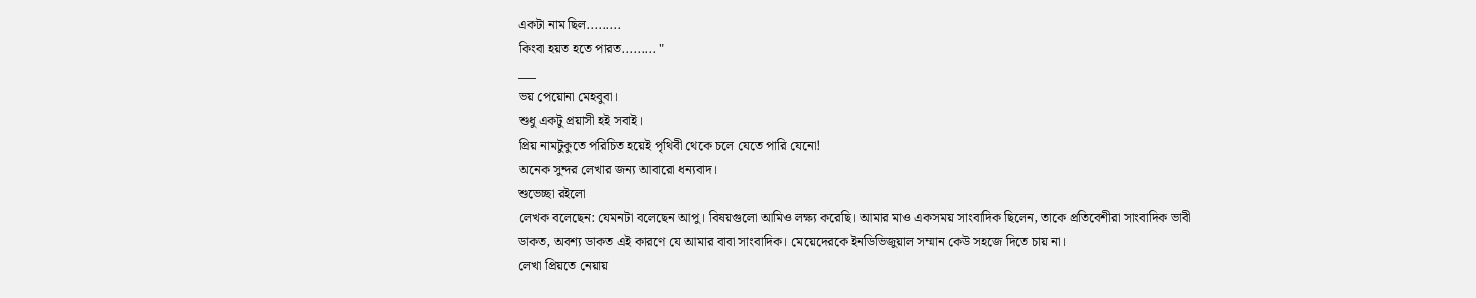একটা নাম ছিল.........
কিংবা হয়ত হতে পারত......... "
___
ভয় পেয়োনা মেহবুবা।
শুধু একটু প্রয়াসী হই সবাই।
প্রিয় নামটুকুতে পরিচিত হয়েই পৃথিবী থেকে চলে যেতে পারি যেনো!
অনেক সুন্দর লেখার জন্য আবারো ধন্যবাদ।
শুভেচ্ছা রইলো
লেখক বলেছেন: যেমনটা বলেছেন আপু। বিষয়গুলো আমিও লক্ষ্য করেছি। আমার মাও একসময় সাংবাদিক ছিলেন, তাকে প্রতিবেশীরা সাংবাদিক ভাবী ডাকত, অবশ্য ডাকত এই কারণে যে আমার বাবা সাংবাদিক। মেয়েদেরকে ইনডিভিজুয়াল সম্মান কেউ সহজে দিতে চায় না।
লেখা প্রিয়তে নেয়ায়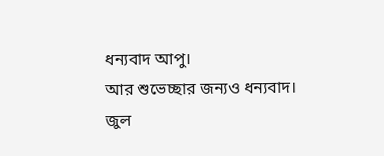ধন্যবাদ আপু।
আর শুভেচ্ছার জন্যও ধন্যবাদ।
জুল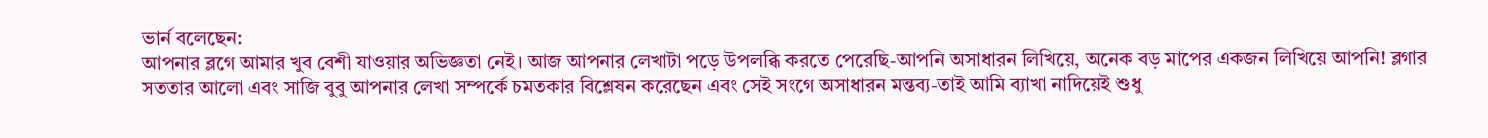ভার্ন বলেছেন:
আপনার ব্লগে আমার খুব বেশী যাওয়ার অভিজ্ঞতা নেই। আজ আপনার লেখাটা পড়ে উপলব্ধি করতে পেরেছি-আপনি অসাধারন লিখিয়ে, অনেক বড় মাপের একজন লিখিয়ে আপনি! ব্লগার সততার আলো এবং সাজি বুবু আপনার লেখা সম্পর্কে চমতকার বিশ্লেষন করেছেন এবং সেই সংগে অসাধারন মন্তব্য-তাই আমি ব্যাখা নাদিয়েই শুধু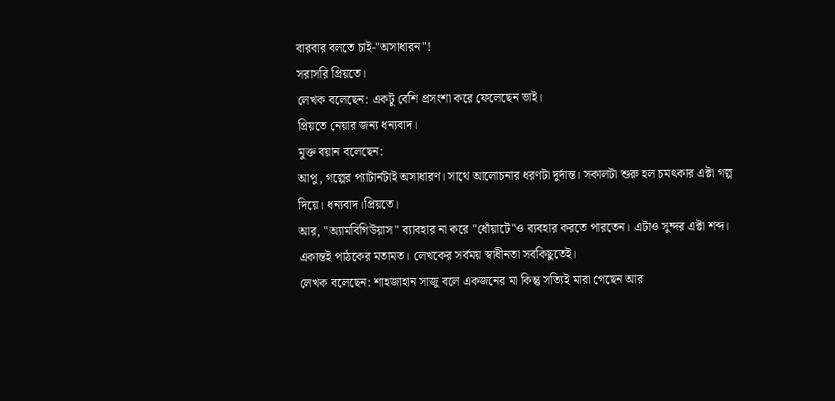বারবার বলতে চাই-"অসাধারন"!
সরাসরি প্রিয়তে।
লেখক বলেছেন: একটু বেশি প্রসংশা করে ফেলেছেন ভাই।
প্রিয়তে নেয়ার জন্য ধন্যবাদ।
মুক্ত বয়ান বলেছেন:
আপু, গল্পের প্যাটার্নটাই অসাধারণ। সাথে আলোচনার ধরণটা দুর্দান্ত। সকালটা শুরু হল চমৎকার এক্টা গল্প দিয়ে। ধন্যবাদ।প্রিয়তে।
আর, "অ্যামবিগিউয়াস" ব্যাবহার না করে "ধোঁয়াটে"ও ব্যবহার করতে পারতেন। এটাও সুন্দর এক্টা শব্দ। একান্তই পাঠকের মতামত। লেখকের সর্বময় স্বাধীনতা সবকিছুতেই।
লেখক বলেছেন: শাহজাহান সাজু বলে একজনের মা কিন্তু সত্যিই মারা গেছেন আর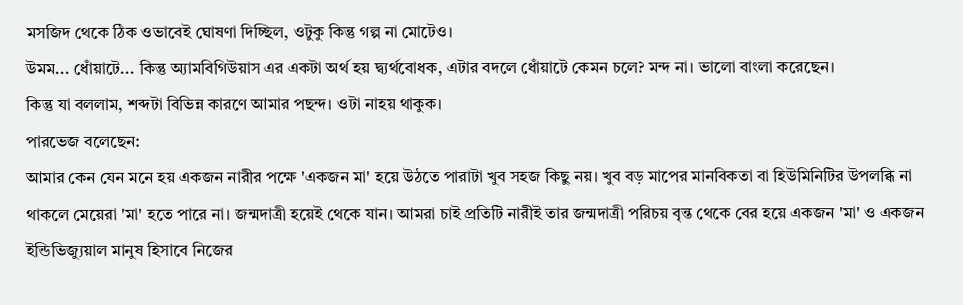মসজিদ থেকে ঠিক ওভাবেই ঘোষণা দিচ্ছিল, ওটুকু কিন্তু গল্প না মোটেও।
উমম... ধোঁয়াটে... কিন্তু অ্যামবিগিউয়াস এর একটা অর্থ হয় দ্ব্যর্থবোধক, এটার বদলে ধোঁয়াটে কেমন চলে? মন্দ না। ভালো বাংলা করেছেন।
কিন্তু যা বললাম, শব্দটা বিভিন্ন কারণে আমার পছন্দ। ওটা নাহয় থাকুক।
পারভেজ বলেছেন:
আমার কেন যেন মনে হয় একজন নারীর পক্ষে 'একজন মা' হয়ে উঠতে পারাটা খুব সহজ কিছু নয়। খুব বড় মাপের মানবিকতা বা হিউমিনিটির উপলব্ধি না থাকলে মেয়েরা 'মা' হতে পারে না। জন্মদাত্রী হয়েই থেকে যান। আমরা চাই প্রতিটি নারীই তার জন্মদাত্রী পরিচয় বৃন্ত থেকে বের হয়ে একজন 'মা' ও একজন ইন্ডিভিজ্যুয়াল মানুষ হিসাবে নিজের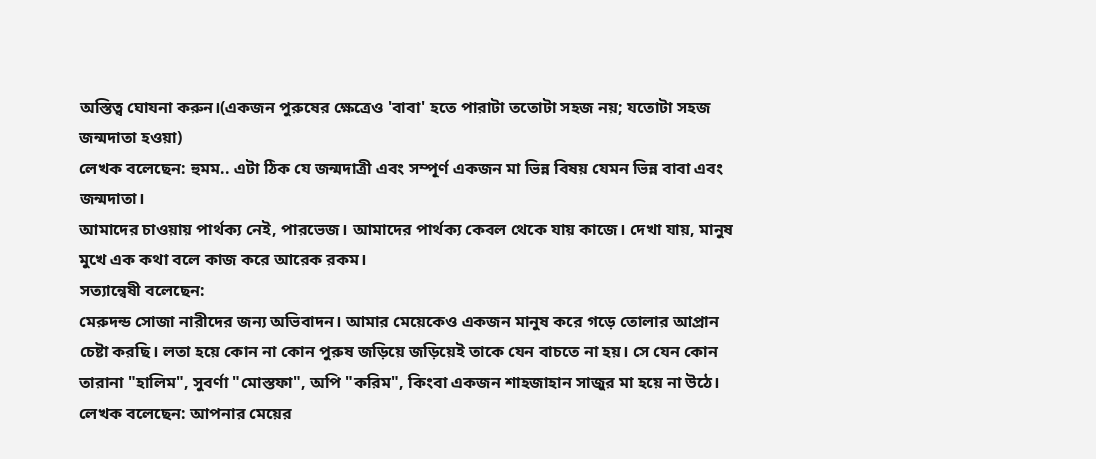অস্তিত্ব ঘোযনা করুন।(একজন পুরুষের ক্ষেত্রেও 'বাবা' হতে পারাটা ততোটা সহজ নয়; যতোটা সহজ জন্মদাতা হওয়া)
লেখক বলেছেন: হুমম.. এটা ঠিক যে জন্মদাত্রী এবং সম্পূর্ণ একজন মা ভিন্ন বিষয় যেমন ভিন্ন বাবা এবং জন্মদাতা।
আমাদের চাওয়ায় পার্থক্য নেই, পারভেজ। আমাদের পার্থক্য কেবল থেকে যায় কাজে। দেখা যায়, মানুষ মুখে এক কথা বলে কাজ করে আরেক রকম।
সত্যান্বেষী বলেছেন:
মেরুদন্ড সোজা নারীদের জন্য অভিবাদন। আমার মেয়েকেও একজন মানুষ করে গড়ে তোলার আপ্রান চেষ্টা করছি। লতা হয়ে কোন না কোন পুরুষ জড়িয়ে জড়িয়েই তাকে যেন বাচতে না হয়। সে যেন কোন তারানা "হালিম", সুবর্ণা "মোস্তফা", অপি "করিম", কিংবা একজন শাহজাহান সাজুর মা হয়ে না উঠে।
লেখক বলেছেন: আপনার মেয়ের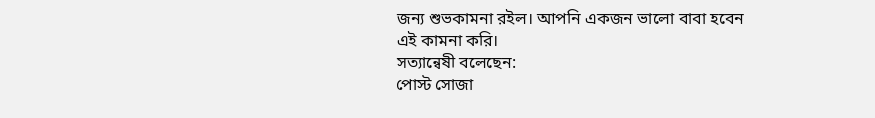জন্য শুভকামনা রইল। আপনি একজন ভালো বাবা হবেন এই কামনা করি।
সত্যান্বেষী বলেছেন:
পোস্ট সোজা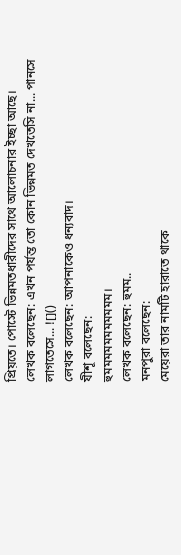প্রিয়তে। পোস্টে ভিন্নমতধারীদের সাথে আলোচনার ইচ্ছা আছে।
লেখক বলেছেন: এখন পর্যন্ত তো কোন ভিন্নমত দেখতেসি না... পানসে লাগতেসে... ![]()
লেখক বলেছেন: আপনাকেও ধন্যবাদ।
যীশূ বলেছেন:
হুমমমমমমমমমমম।
লেখক বলেছেন: হুমম..
মনপুরা বলেছেন:
মেয়েরা তার নামটি হারাতে থাকে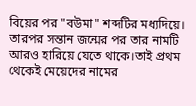বিয়ের পর "বউমা" শব্দটির মধ্যদিয়ে। তারপর সন্তান জন্মের পর তার নামটি আরও হারিয়ে যেতে থাকে।তাই প্রথম থেকেই মেয়েদের নামের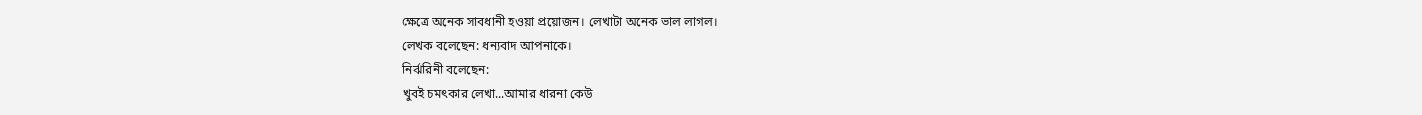ক্ষেত্রে অনেক সাবধানী হওয়া প্রয়োজন। লেখাটা অনেক ভাল লাগল।
লেখক বলেছেন: ধন্যবাদ আপনাকে।
নির্ঝরিনী বলেছেন:
খুবই চমৎকার লেখা...আমার ধারনা কেউ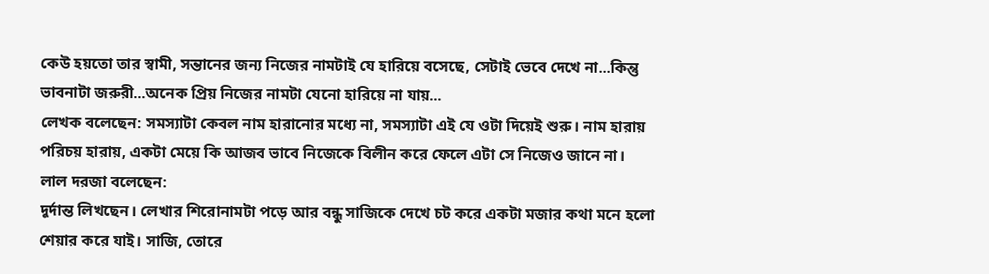কেউ হয়তো তার স্বামী, সন্তানের জন্য নিজের নামটাই যে হারিয়ে বসেছে, সেটাই ভেবে দেখে না...কিন্তু ভাবনাটা জরুরী...অনেক প্রিয় নিজের নামটা যেনো হারিয়ে না যায়...
লেখক বলেছেন: সমস্যাটা কেবল নাম হারানোর মধ্যে না, সমস্যাটা এই যে ওটা দিয়েই শুরু। নাম হারায় পরিচয় হারায়, একটা মেয়ে কি আজব ভাবে নিজেকে বিলীন করে ফেলে এটা সে নিজেও জানে না।
লাল দরজা বলেছেন:
দূর্দান্ত লিখছেন। লেখার শিরোনামটা পড়ে আর বন্ধু সাজিকে দেখে চট করে একটা মজার কথা মনে হলো শেয়ার করে যাই। সাজি, তোরে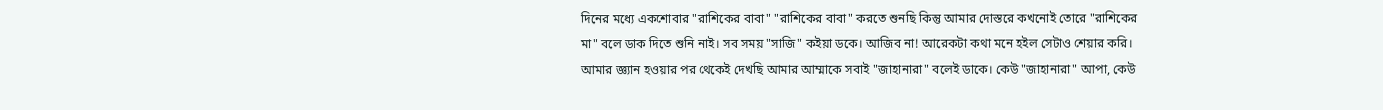দিনের মধ্যে একশোবার "রাশিকের বাবা" "রাশিকের বাবা" করতে শুনছি কিন্তু আমার দোস্তরে কখনোই তোরে "রাশিকের মা" বলে ডাক দিতে শুনি নাই। সব সময় "সাজি" কইয়া ডকে। আজিব না! আরেকটা কথা মনে হইল সেটাও শেয়ার করি। আমার জ্ঞ্যান হওয়ার পর থেকেই দেখছি আমার আম্মাকে সবাই "জাহানারা" বলেই ডাকে। কেউ "জাহানারা" আপা, কেউ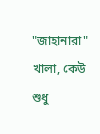"জাহানারা" খালা, কেউ শুধু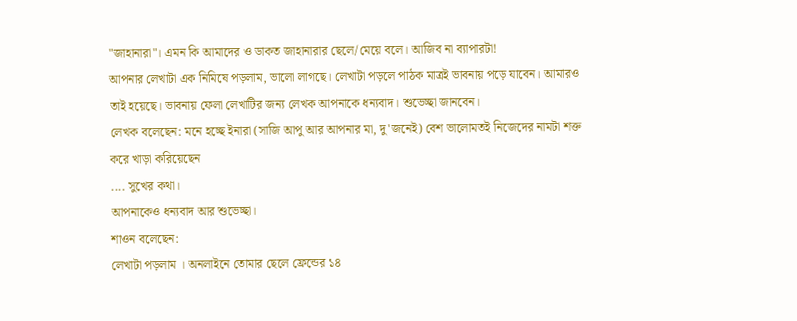"জাহানারা"। এমন কি আমাদের ও ডাকত জাহানারার ছেলে/মেয়ে বলে। আজিব না ব্যাপারটা!
আপনার লেখাটা এক নিমিষে পড়লাম, ভালো লাগছে। লেখাটা পড়লে পাঠক মাত্রই ভাবনায় পড়ে যাবেন। আমারও তাই হয়েছে। ভাবনায় ফেলা লেখাটির জন্য লেখক আপনাকে ধন্যবাদ। শুভেচ্ছা জানবেন।
লেখক বলেছেন: মনে হচ্ছে ইনারা (সাজি আপু আর আপনার মা, দু'জনেই) বেশ ভালোমতই নিজেদের নামটা শক্ত করে খাড়া করিয়েছেন
.... সুখের কথা।
আপনাকেও ধন্যবাদ আর শুভেচ্ছা।
শাওন বলেছেন:
লেখাটা পড়লাম । অনলাইনে তোমার ছেলে ফ্রেন্ডের ১৪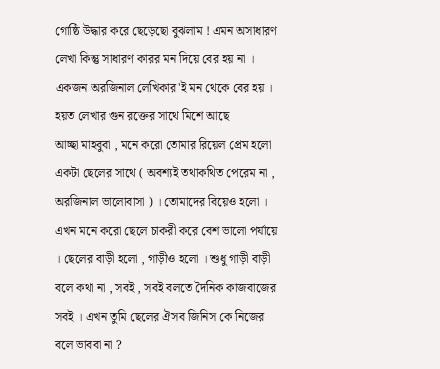গোষ্ঠি উদ্ধার করে ছেড়েছো বুঝলাম ! এমন অসাধারণ লেখা কিন্তু সাধারণ কারর মন দিয়ে বের হয় না । একজন অরজিনাল লেখিকার'ই মন থেকে বের হয় । হয়ত লেখার গুন রক্তের সাথে মিশে আছে
আচ্ছা মাহবুবা , মনে করো তোমার রিয়েল প্রেম হলো একটা ছেলের সাথে ( অবশ্যই তথাকথিত পেরেম না , অরজিনাল ভালোবাসা ) । তোমাদের বিয়েও হলো । এখন মনে করো ছেলে চাকরী করে বেশ ভালো পর্যায়ে । ছেলের বাড়ী হলো , গাড়ীও হলো । শুধু গাড়ী বাড়ী বলে কথা না , সবই , সবই বলতে দৈনিক কাজবাজের সবই । এখন তুমি ছেলের ঐসব জিনিস কে নিজের বলে ভাববা না ?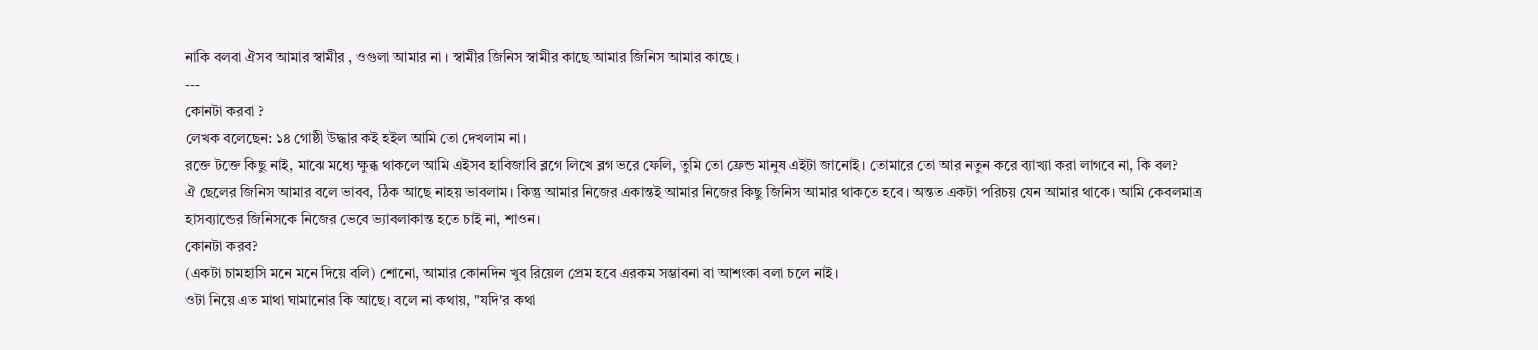নাকি বলবা ঐসব আমার স্বামীর , ওগুলা আমার না । স্বামীর জিনিস স্বামীর কাছে আমার জিনিস আমার কাছে ।
---
কোনটা করবা ?
লেখক বলেছেন: ১৪ গোষ্ঠী উদ্ধার কই হইল আমি তো দেখলাম না।
রক্তে টক্তে কিছু নাই, মাঝে মধ্যে ক্ষুব্ধ থাকলে আমি এইসব হাবিজাবি ব্লগে লিখে ব্লগ ভরে ফেলি, তুমি তো ফ্রেন্ড মানুষ এইটা জানোই। তোমারে তো আর নতুন করে ব্যাখ্যা করা লাগবে না, কি বল?
ঐ ছেলের জিনিস আমার বলে ভাবব, ঠিক আছে নাহয় ভাবলাম। কিন্তু আমার নিজের একান্তই আমার নিজের কিছু জিনিস আমার থাকতে হবে। অন্তত একটা পরিচয় যেন আমার থাকে। আমি কেবলমাত্র হাসব্যান্ডের জিনিসকে নিজের ভেবে ভ্যাবলাকান্ত হতে চাই না, শাওন।
কোনটা করব?
(একটা চামহাসি মনে মনে দিয়ে বলি) শোনো, আমার কোনদিন খুব রিয়েল প্রেম হবে এরকম সম্ভাবনা বা আশংকা বলা চলে নাই।
ওটা নিয়ে এত মাথা ঘামানোর কি আছে। বলে না কথায়, "যদি'র কথা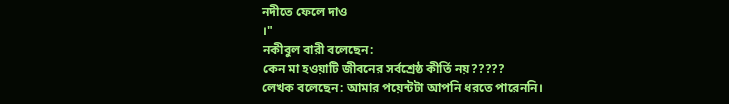নদীতে ফেলে দাও
।"
নকীবুল বারী বলেছেন:
কেন মা হওয়াটি জীবনের সর্বশ্রেষ্ঠ কীর্তি নয়?????
লেখক বলেছেন: আমার পয়েন্টটা আপনি ধরতে পারেননি।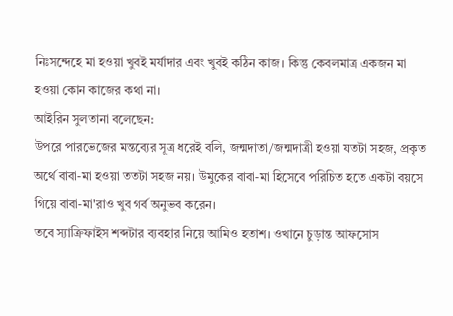নিঃসন্দেহে মা হওয়া খুবই মর্যাদার এবং খুবই কঠিন কাজ। কিন্তু কেবলমাত্র একজন মা হওয়া কোন কাজের কথা না।
আইরিন সুলতানা বলেছেন:
উপরে পারভেজের মন্তব্যের সূত্র ধরেই বলি, জন্মদাতা/জন্মদাত্রী হওয়া যতটা সহজ, প্রকৃত অর্থে বাবা-মা হওয়া ততটা সহজ নয়। উমুকের বাবা-মা হিসেবে পরিচিত হতে একটা বয়সে গিয়ে বাবা-মা'রাও খুব গর্ব অনুভব করেন।
তবে স্যাক্রিফাইস শব্দটার ব্যবহার নিয়ে আমিও হতাশ। ওখানে চুড়ান্ত আফসোস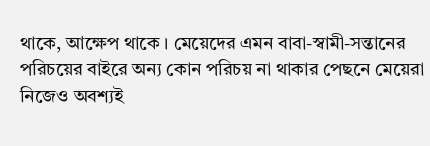থাকে, আক্ষেপ থাকে । মেয়েদের এমন বাবা-স্বামী-সন্তানের পরিচয়ের বাইরে অন্য কোন পরিচয় না থাকার পেছনে মেয়েরা নিজেও অবশ্যই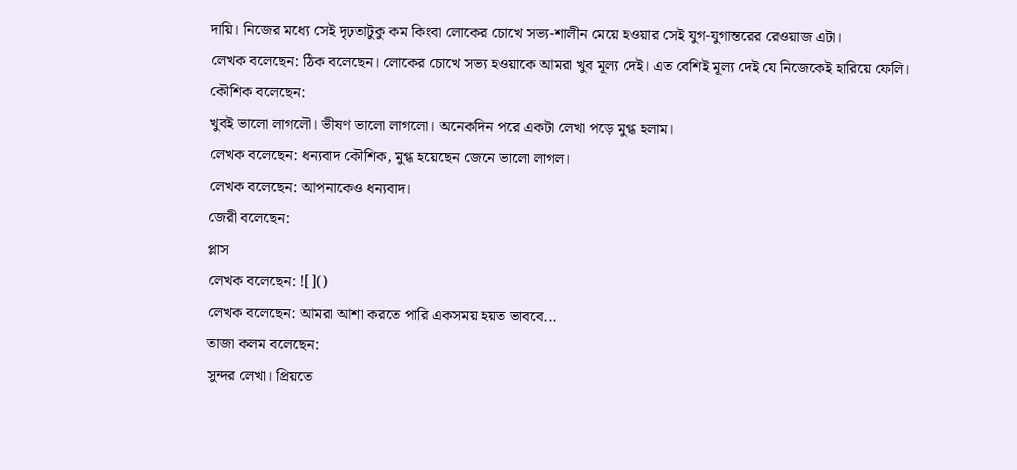দায়ি। নিজের মধ্যে সেই দৃঢ়তাটুকু কম কিংবা লোকের চোখে সভ্য-শালীন মেয়ে হওয়ার সেই যুগ-যুগান্তরের রেওয়াজ এটা।
লেখক বলেছেন: ঠিক বলেছেন। লোকের চোখে সভ্য হওয়াকে আমরা খুব মূল্য দেই। এত বেশিই মূল্য দেই যে নিজেকেই হারিয়ে ফেলি।
কৌশিক বলেছেন:
খুবই ভালো লাগলৌ। ভীষণ ভালো লাগলো। অনেকদিন পরে একটা লেখা পড়ে মুগ্ধ হলাম।
লেখক বলেছেন: ধন্যবাদ কৌশিক, মুগ্ধ হয়েছেন জেনে ভালো লাগল।
লেখক বলেছেন: আপনাকেও ধন্যবাদ।
জেরী বলেছেন:
প্লাস
লেখক বলেছেন: ![]()
লেখক বলেছেন: আমরা আশা করতে পারি একসময় হয়ত ভাববে...
তাজা কলম বলেছেন:
সুন্দর লেখা। প্রিয়তে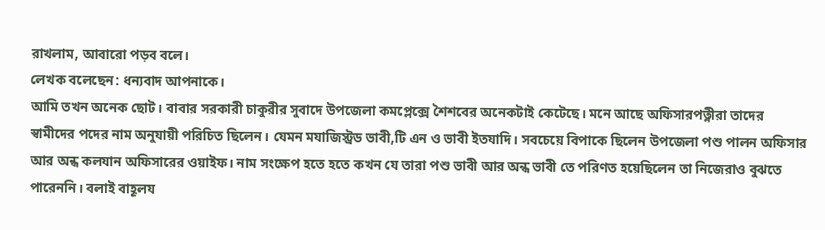রাখলাম, আবারো পড়ব বলে।
লেখক বলেছেন: ধন্যবাদ আপনাকে।
আমি তখন অনেক ছোট। বাবার সরকারী চাকুরীর সুবাদে উপজেলা কমপ্লেক্সে শৈশবের অনেকটাই কেটেছে। মনে আছে অফিসারপত্নীরা তাদের স্বামীদের পদের নাম অনুযায়ী পরিচিত ছিলেন। যেমন মযাজিস্ট্রড ভাবী,টি এন ও ভাবী ইতযাদি। সবচেয়ে বিপাকে ছিলেন উপজেলা পশু পালন অফিসার আর অন্ধ কলযান অফিসারের ওয়াইফ। নাম সংক্ষেপ হতে হতে কখন যে তারা পশু ভাবী আর অন্ধ ভাবী তে পরিণত হয়েছিলেন তা নিজেরাও বুঝতে পারেননি। বলাই বাহূলয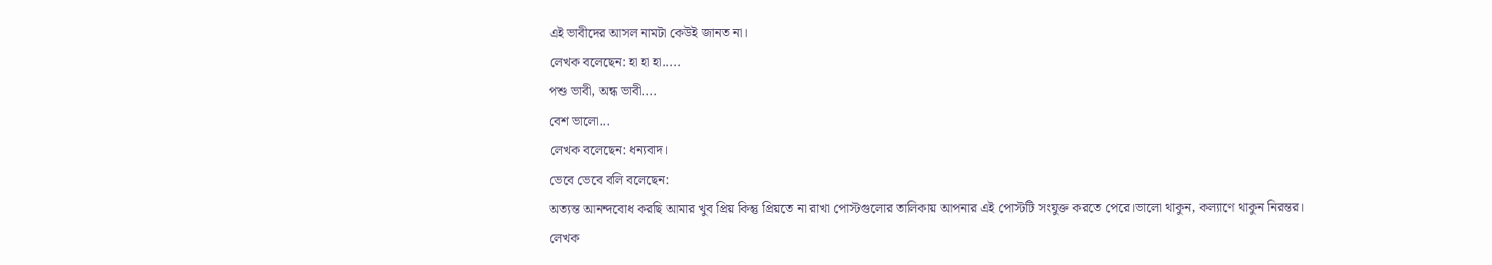এই ভাবীদের আসল নামটা কেউই জানত না।
লেখক বলেছেন: হা হা হা.....
পশু ভাবী, অন্ধ ভাবী....
বেশ ভালো...
লেখক বলেছেন: ধন্যবাদ।
ভেবে ভেবে বলি বলেছেন:
অত্যন্ত আনন্দবোধ করছি আমার খুব প্রিয় কিন্তু প্রিয়তে না রাখা পোস্টগুলোর তালিকায় আপনার এই পোস্টটি সংযুক্ত করতে পেরে।ভালো থাকুন, কল্যাণে থাকুন নিরন্তর।
লেখক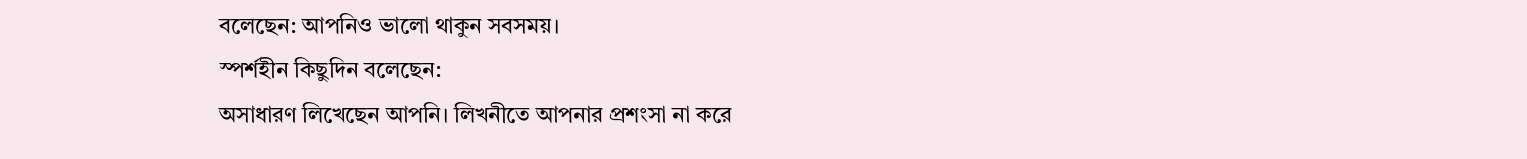বলেছেন: আপনিও ভালো থাকুন সবসময়।
স্পর্শহীন কিছুদিন বলেছেন:
অসাধারণ লিখেছেন আপনি। লিখনীতে আপনার প্রশংসা না করে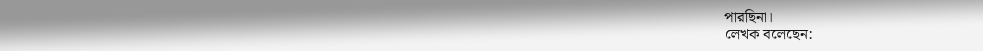পারছিনা।
লেখক বলেছেন: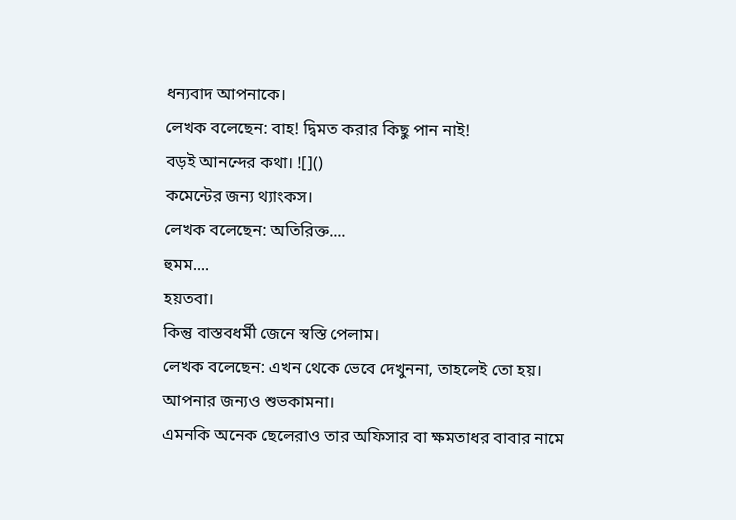ধন্যবাদ আপনাকে।
লেখক বলেছেন: বাহ! দ্বিমত করার কিছু পান নাই!
বড়ই আনন্দের কথা। ![]()
কমেন্টের জন্য থ্যাংকস।
লেখক বলেছেন: অতিরিক্ত....
হুমম....
হয়তবা।
কিন্তু বাস্তবধর্মী জেনে স্বস্তি পেলাম।
লেখক বলেছেন: এখন থেকে ভেবে দেখুননা, তাহলেই তো হয়।
আপনার জন্যও শুভকামনা।
এমনকি অনেক ছেলেরাও তার অফিসার বা ক্ষমতাধর বাবার নামে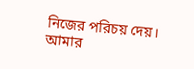নিজের পরিচয় দেয়।
আমার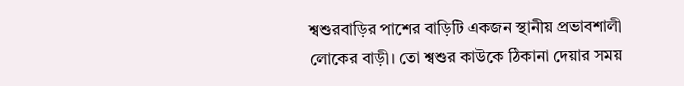শ্বশুরবাড়ির পাশের বাড়িটি একজন স্থানীয় প্রভাবশালী লোকের বাড়ী। তো শ্বশুর কাউকে ঠিকানা দেয়ার সময়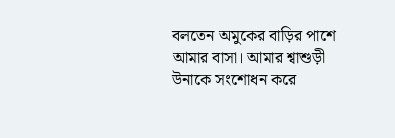বলতেন অমুকের বাড়ির পাশে আমার বাসা। আমার শ্বাশুড়ী উনাকে সংশোধন করে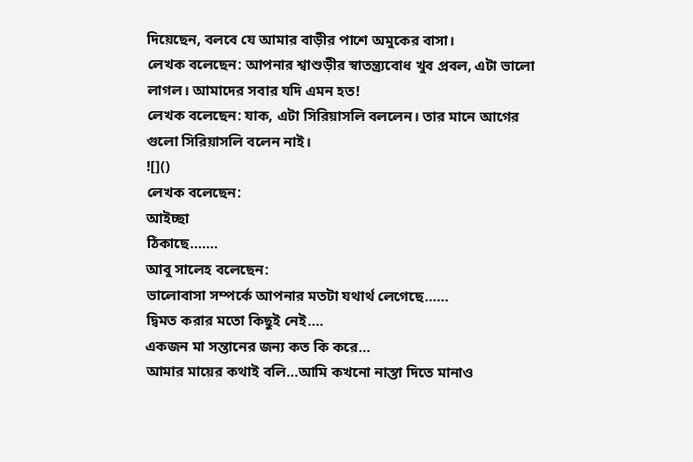দিয়েছেন, বলবে যে আমার বাড়ীর পাশে অমুকের বাসা।
লেখক বলেছেন: আপনার শ্বাশুড়ীর স্বাতন্ত্র্যবোধ খুব প্রবল, এটা ভালো লাগল। আমাদের সবার যদি এমন হত!
লেখক বলেছেন: যাক, এটা সিরিয়াসলি বললেন। তার মানে আগের গুলো সিরিয়াসলি বলেন নাই।
![]()
লেখক বলেছেন:
আইচ্ছা
ঠিকাছে.......
আবু সালেহ বলেছেন:
ভালোবাসা সম্পর্কে আপনার মতটা যথার্থ লেগেছে......
দ্বিমত করার মতো কিছুই নেই....
একজন মা সন্তানের জন্য কত কি করে...
আমার মায়ের কথাই বলি...আমি কখনো নাস্তা দিতে মানাও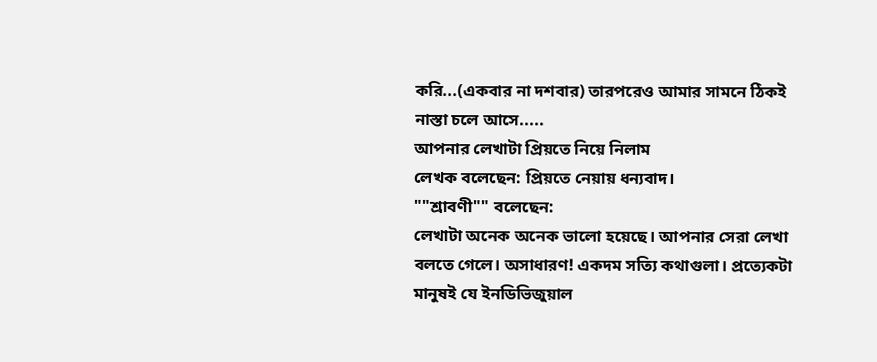করি...(একবার না দশবার) তারপরেও আমার সামনে ঠিকই নাস্তা চলে আসে.....
আপনার লেখাটা প্রিয়তে নিয়ে নিলাম
লেখক বলেছেন: প্রিয়তে নেয়ায় ধন্যবাদ।
""শ্রাবণী"" বলেছেন:
লেখাটা অনেক অনেক ভালো হয়েছে। আপনার সেরা লেখা বলতে গেলে। অসাধারণ! একদম সত্যি কথাগুলা। প্রত্যেকটা মানুষই যে ইনডিভিজুয়াল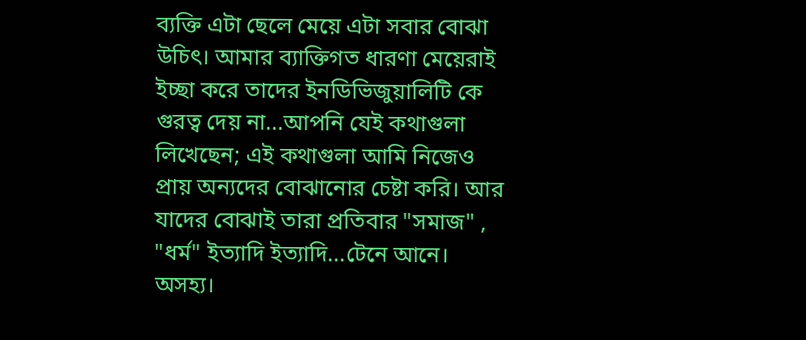ব্যক্তি এটা ছেলে মেয়ে এটা সবার বোঝা উচিৎ। আমার ব্যাক্তিগত ধারণা মেয়েরাই ইচ্ছা করে তাদের ইনডিভিজুয়ালিটি কে গুরত্ব দেয় না...আপনি যেই কথাগুলা লিখেছেন; এই কথাগুলা আমি নিজেও প্রায় অন্যদের বোঝানোর চেষ্টা করি। আর যাদের বোঝাই তারা প্রতিবার "সমাজ" , "ধর্ম" ইত্যাদি ইত্যাদি...টেনে আনে। অসহ্য।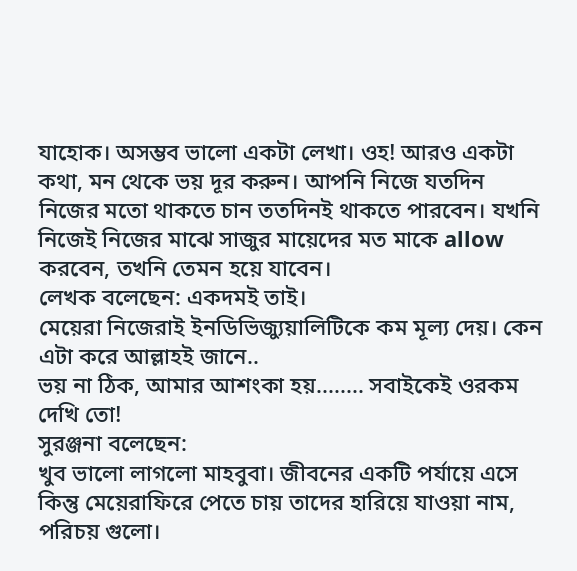যাহোক। অসম্ভব ভালো একটা লেখা। ওহ! আরও একটা কথা, মন থেকে ভয় দূর করুন। আপনি নিজে যতদিন নিজের মতো থাকতে চান ততদিনই থাকতে পারবেন। যখনি নিজেই নিজের মাঝে সাজুর মায়েদের মত মাকে allow করবেন, তখনি তেমন হয়ে যাবেন।
লেখক বলেছেন: একদমই তাই।
মেয়েরা নিজেরাই ইনডিভিজ্যুয়ালিটিকে কম মূল্য দেয়। কেন এটা করে আল্লাহই জানে..
ভয় না ঠিক, আমার আশংকা হয়........ সবাইকেই ওরকম দেখি তো!
সুরঞ্জনা বলেছেন:
খুব ভালো লাগলো মাহবুবা। জীবনের একটি পর্যায়ে এসে কিন্তু মেয়েরাফিরে পেতে চায় তাদের হারিয়ে যাওয়া নাম, পরিচয় গুলো।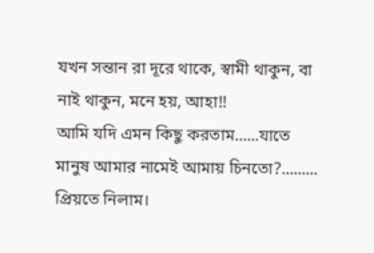যখন সন্তান রা দূরে থাকে, স্বামী থাকুন, বা নাই থাকুন, মনে হয়, আহা!!
আমি যদি এমন কিছু করতাম......যাতে মানুষ আমার নামেই আমায় চিনতো?.........
প্রিয়তে নিলাম।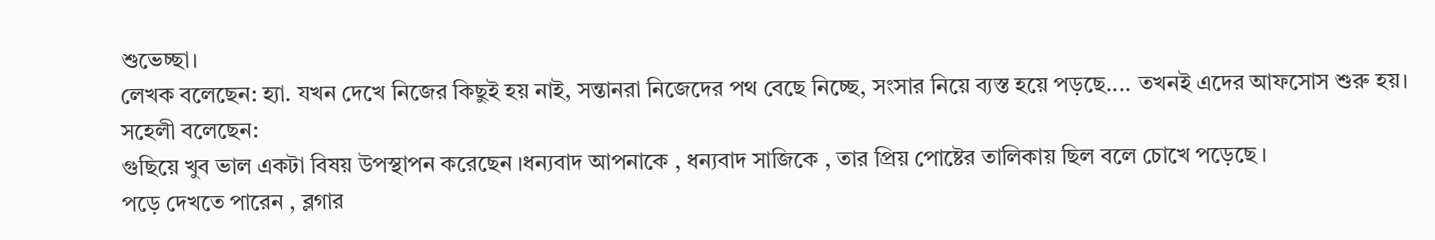শুভেচ্ছা।
লেখক বলেছেন: হ্যা. যখন দেখে নিজের কিছুই হয় নাই, সন্তানরা নিজেদের পথ বেছে নিচ্ছে, সংসার নিয়ে ব্যস্ত হয়ে পড়ছে.... তখনই এদের আফসোস শুরু হয়।
সহেলী বলেছেন:
গুছিয়ে খুব ভাল একটা বিষয় উপস্থাপন করেছেন ।ধন্যবাদ আপনাকে , ধন্যবাদ সাজিকে , তার প্রিয় পোষ্টের তালিকায় ছিল বলে চোখে পড়েছে ।
পড়ে দেখতে পারেন , ব্লগার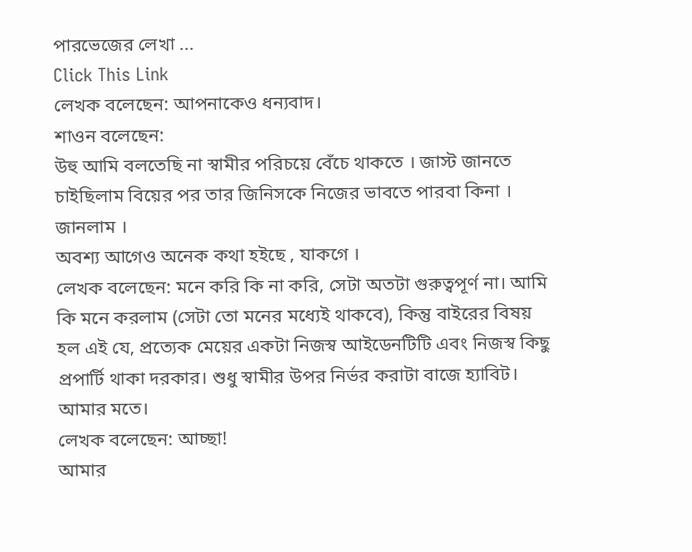পারভেজের লেখা ...
Click This Link
লেখক বলেছেন: আপনাকেও ধন্যবাদ।
শাওন বলেছেন:
উহু আমি বলতেছি না স্বামীর পরিচয়ে বেঁচে থাকতে । জাস্ট জানতে চাইছিলাম বিয়ের পর তার জিনিসকে নিজের ভাবতে পারবা কিনা । জানলাম ।
অবশ্য আগেও অনেক কথা হইছে , যাকগে ।
লেখক বলেছেন: মনে করি কি না করি, সেটা অতটা গুরুত্বপূর্ণ না। আমি কি মনে করলাম (সেটা তো মনের মধ্যেই থাকবে), কিন্তু বাইরের বিষয় হল এই যে, প্রত্যেক মেয়ের একটা নিজস্ব আইডেনটিটি এবং নিজস্ব কিছু প্রপার্টি থাকা দরকার। শুধু স্বামীর উপর নির্ভর করাটা বাজে হ্যাবিট। আমার মতে।
লেখক বলেছেন: আচ্ছা!
আমার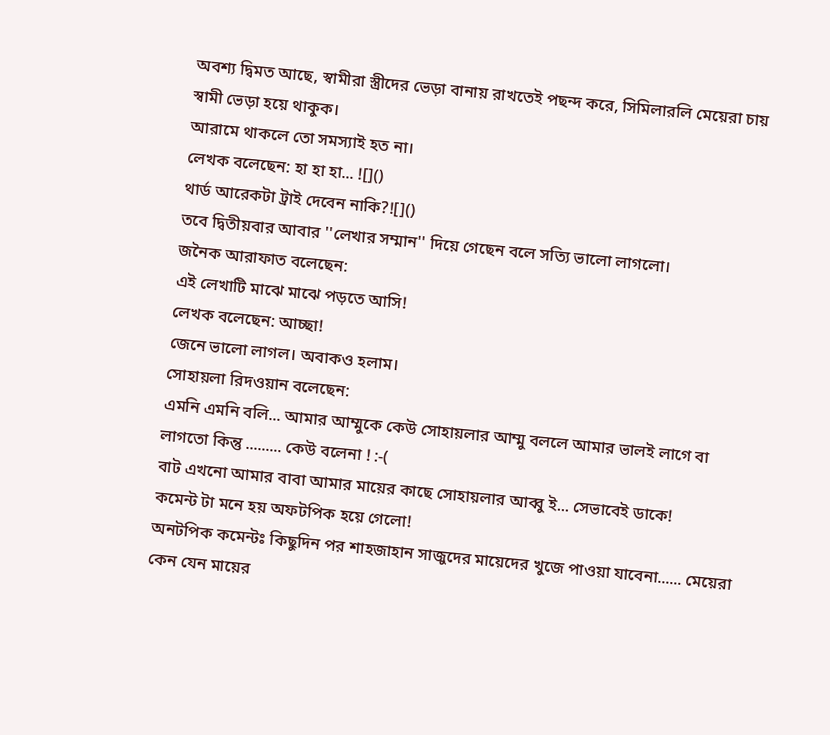অবশ্য দ্বিমত আছে, স্বামীরা স্ত্রীদের ভেড়া বানায় রাখতেই পছন্দ করে, সিমিলারলি মেয়েরা চায় স্বামী ভেড়া হয়ে থাকুক।
আরামে থাকলে তো সমস্যাই হত না।
লেখক বলেছেন: হা হা হা... ![]()
থার্ড আরেকটা ট্রাই দেবেন নাকি?![]()
তবে দ্বিতীয়বার আবার ''লেখার সম্মান'' দিয়ে গেছেন বলে সত্যি ভালো লাগলো।
জনৈক আরাফাত বলেছেন:
এই লেখাটি মাঝে মাঝে পড়তে আসি!
লেখক বলেছেন: আচ্ছা!
জেনে ভালো লাগল। অবাকও হলাম।
সোহায়লা রিদওয়ান বলেছেন:
এমনি এমনি বলি... আমার আম্মুকে কেউ সোহায়লার আম্মু বললে আমার ভালই লাগে বা লাগতো কিন্তু ......... কেউ বলেনা ! :-(
বাট এখনো আমার বাবা আমার মায়ের কাছে সোহায়লার আব্বু ই... সেভাবেই ডাকে!
কমেন্ট টা মনে হয় অফটপিক হয়ে গেলো!
অনটপিক কমেন্টঃ কিছুদিন পর শাহজাহান সাজুদের মায়েদের খুজে পাওয়া যাবেনা...... মেয়েরা কেন যেন মায়ের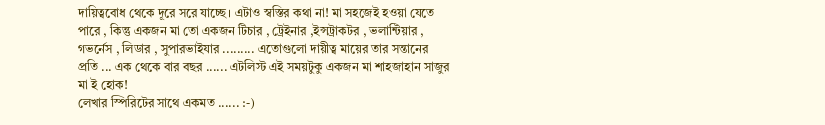দায়িত্ববোধ থেকে দূরে সরে যাচ্ছে। এটাও স্বস্তির কথা না! মা সহজেই হওয়া যেতে পারে , কিন্তু একজন মা তো একজন টিচার , ট্রেইনার ,ইন্সট্রাকটর , ভলান্টিয়ার , গভর্নেস , লিডার , সুপারভাইযার ......... এতোগুলো দায়ীত্ব মায়ের তার সন্তানের প্রতি ... এক থেকে বার বছর ...... এটলিস্ট এই সময়টুকু একজন মা শাহজাহান সাজুর মা ই হোক!
লেখার স্পিরিটের সাথে একমত ...... :-)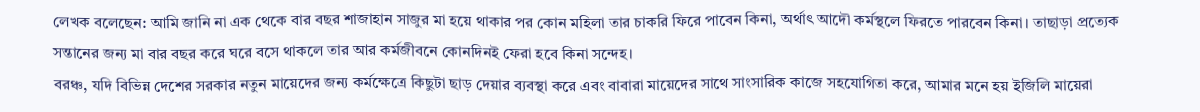লেখক বলেছেন: আমি জানি না এক থেকে বার বছর শাজাহান সাজুর মা হয়ে থাকার পর কোন মহিলা তার চাকরি ফিরে পাবেন কিনা, অর্থাৎ আদৌ কর্মস্থলে ফিরতে পারবেন কিনা। তাছাড়া প্রত্যেক সন্তানের জন্য মা বার বছর করে ঘরে বসে থাকলে তার আর কর্মজীবনে কোনদিনই ফেরা হবে কিনা সন্দেহ।
বরঞ্চ, যদি বিভিন্ন দেশের সরকার নতুন মায়েদের জন্য কর্মক্ষেত্রে কিছুটা ছাড় দেয়ার ব্যবস্থা করে এবং বাবারা মায়েদের সাথে সাংসারিক কাজে সহযোগিতা করে, আমার মনে হয় ইজিলি মায়েরা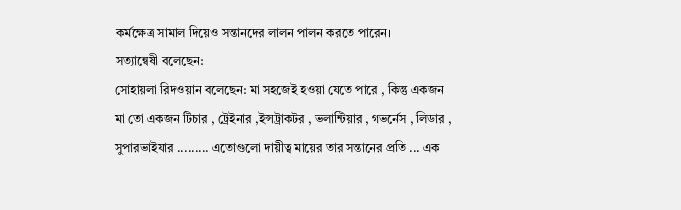কর্মক্ষেত্র সামাল দিয়েও সন্তানদের লালন পালন করতে পারেন।
সত্যান্বেষী বলেছেন:
সোহায়লা রিদওয়ান বলেছেন: মা সহজেই হওয়া যেতে পারে , কিন্তু একজন মা তো একজন টিচার , ট্রেইনার ,ইন্সট্রাকটর , ভলান্টিয়ার , গভর্নেস , লিডার , সুপারভাইযার ......... এতোগুলো দায়ীত্ব মায়ের তার সন্তানের প্রতি ... এক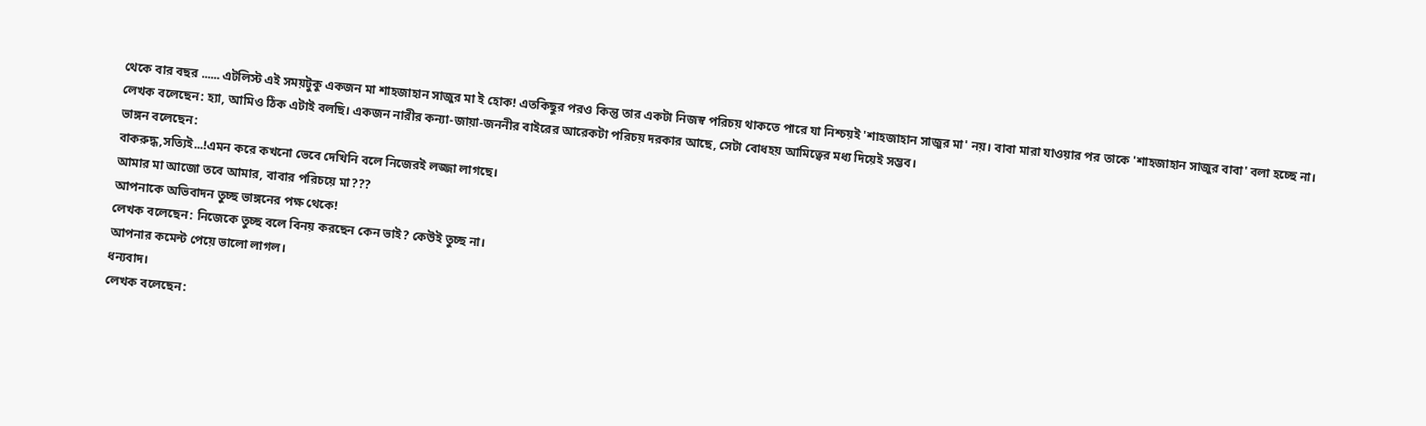থেকে বার বছর ...... এটলিস্ট এই সময়টুকু একজন মা শাহজাহান সাজুর মা ই হোক! এতকিছুর পরও কিন্তু তার একটা নিজস্ব পরিচয় থাকতে পারে যা নিশ্চয়ই 'শাহজাহান সাজুর মা' নয়। বাবা মারা যাওয়ার পর তাকে 'শাহজাহান সাজুর বাবা' বলা হচ্ছে না।
লেখক বলেছেন: হ্যা, আমিও ঠিক এটাই বলছি। একজন নারীর কন্যা-জায়া-জননীর বাইরের আরেকটা পরিচয় দরকার আছে, সেটা বোধহয় আমিত্বের মধ্য দিয়েই সম্ভব।
ভাঙ্গন বলেছেন:
বাকরুদ্ধ,সত্যিই...!এমন করে কখনো ভেবে দেখিনি বলে নিজেরই লজ্জা লাগছে।
আমার মা আজো তবে আমার, বাবার পরিচয়ে মা???
আপনাকে অভিবাদন তুচ্ছ ভাঙ্গনের পক্ষ থেকে!
লেখক বলেছেন: নিজেকে তুচ্ছ বলে বিনয় করছেন কেন ভাই? কেউই তুচ্ছ না।
আপনার কমেন্ট পেয়ে ভালো লাগল।
ধন্যবাদ।
লেখক বলেছেন: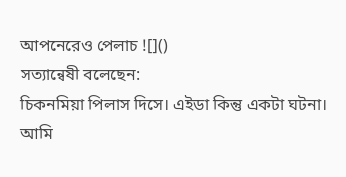আপনেরেও পেলাচ ![]()
সত্যান্বেষী বলেছেন:
চিকনমিয়া পিলাস দিসে। এইডা কিন্তু একটা ঘটনা। আমি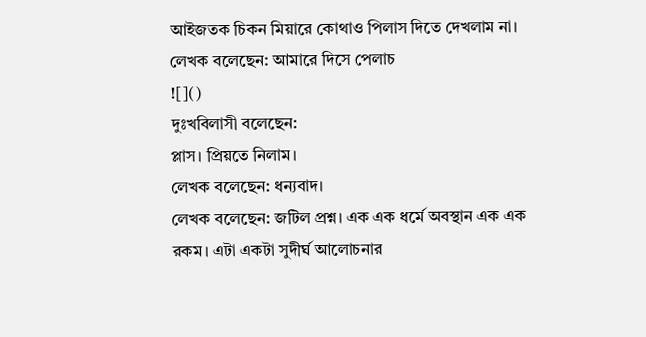আইজতক চিকন মিয়ারে কোথাও পিলাস দিতে দেখলাম না। লেখক বলেছেন: আমারে দিসে পেলাচ
![]()
দুঃখবিলাসী বলেছেন:
প্লাস। প্রিয়তে নিলাম।
লেখক বলেছেন: ধন্যবাদ।
লেখক বলেছেন: জটিল প্রশ্ন। এক এক ধর্মে অবস্থান এক এক রকম। এটা একটা সুদীর্ঘ আলোচনার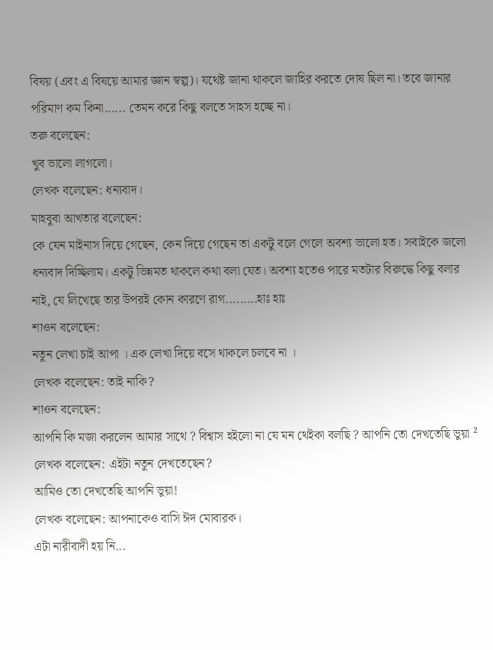বিষয় (এবং এ বিষয়ে আমার জ্ঞান স্বল্প)। যথেষ্ট জানা থাকলে জাহির করতে দোষ ছিল না। তবে জানার পরিমাণ কম কিনা...... তেমন করে কিছু বলতে সাহস হচ্ছে না।
তরু বলেছেন:
খুব ভালো লাগলো।
লেখক বলেছেন: ধন্যবাদ।
মাহবুবা আখতার বলেছেন:
কে যেন মাইনাস দিয়ে গেছেন, কেন দিয়ে গেছেন তা একটু বলে গেলে অবশ্য ভালো হত। সবাইকে জলো ধন্যবাদ দিচ্ছিলাম। একটু ভিন্নমত থাকলে কথা বলা যেত। অবশ্য হতেও পারে মতটার বিরুদ্ধে কিছু বলার নাই, যে লিখেছে তার উপরই কোন কারণে রাগ.........হাঃ হাঃ
শাওন বলেছেন:
নতুন লেখা চাই আপা । এক লেখা দিয়ে বসে থাকলে চলবে না ।
লেখক বলেছেন: তাই নাকি?
শাওন বলেছেন:
আপনি কি মজা করলেন আমার সাথে ? বিশ্বাস হইলো না যে মন থেইকা বলছি ? আপনি তো দেখতেছি ভুয়া ²
লেখক বলেছেন: এইটা নতুন দেখতেছেন?
আমিও তো দেখতেছি আপনি ভুয়া!
লেখক বলেছেন: আপনাকেও বাসি ঈদ মোবারক।
এটা নারীবাদী হয় নি...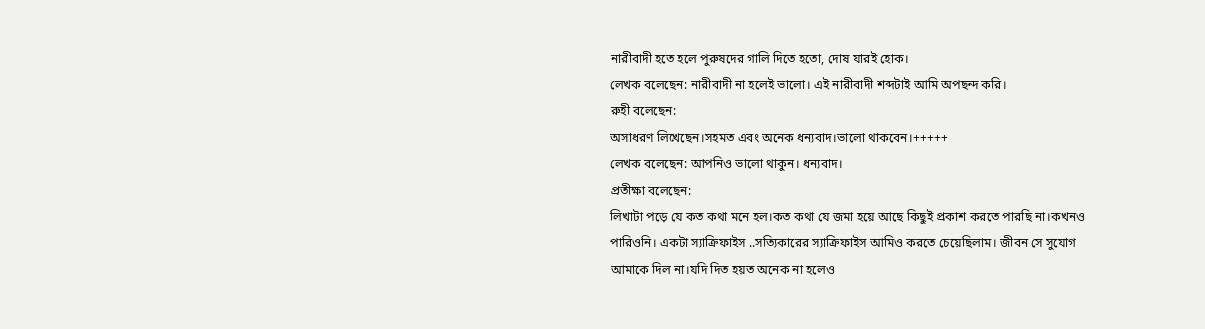নারীবাদী হতে হলে পুরুষদের গালি দিতে হতো, দোষ যারই হোক।
লেখক বলেছেন: নারীবাদী না হলেই ভালো। এই নারীবাদী শব্দটাই আমি অপছন্দ করি।
রুহী বলেছেন:
অসাধরণ লিখেছেন।সহমত এবং অনেক ধন্যবাদ।ভালো থাকবেন।+++++
লেখক বলেছেন: আপনিও ভালো থাকুন। ধন্যবাদ।
প্রতীক্ষা বলেছেন:
লিখাটা পড়ে যে কত কথা মনে হল।কত কথা যে জমা হয়ে আছে কিছুই প্রকাশ করতে পারছি না।কখনও পারিওনি। একটা স্যাক্রিফাইস ..সত্যিকারের স্যাক্রিফাইস আমিও করতে চেয়েছিলাম। জীবন সে সুযোগ আমাকে দিল না।যদি দিত হয়ত অনেক না হলেও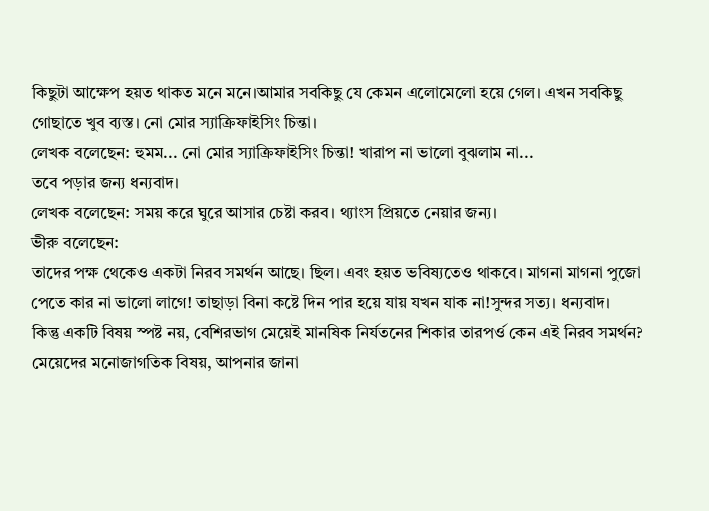কিছুটা আক্ষেপ হয়ত থাকত মনে মনে।আমার সবকিছু যে কেমন এলোমেলো হয়ে গেল। এখন সবকিছু গোছাতে খুব ব্যস্ত। নো মোর স্যাক্রিফাইসিং চিন্তা।
লেখক বলেছেন: হুমম... নো মোর স্যাক্রিফাইসিং চিন্তা! খারাপ না ভালো বুঝলাম না...
তবে পড়ার জন্য ধন্যবাদ।
লেখক বলেছেন: সময় করে ঘুরে আসার চেষ্টা করব। থ্যাংস প্রিয়তে নেয়ার জন্য।
ভীরু বলেছেন:
তাদের পক্ষ থেকেও একটা নিরব সমর্থন আছে। ছিল। এবং হয়ত ভবিষ্যতেও থাকবে। মাগনা মাগনা পুজো পেতে কার না ভালো লাগে! তাছাড়া বিনা কষ্টে দিন পার হয়ে যায় যখন যাক না!সুন্দর সত্য। ধন্যবাদ।
কিন্তু একটি বিষয় স্পষ্ট নয়, বেশিরভাগ মেয়েই মানষিক নির্যতনের শিকার তারপর্ও কেন এই নিরব সমর্থন? মেয়েদের মনোজাগতিক বিষয়, আপনার জানা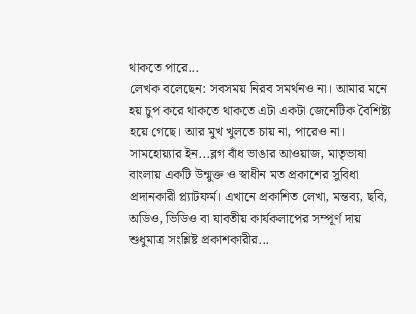থাকতে পারে...
লেখক বলেছেন: সবসময় নিরব সমর্থনও না। আমার মনে হয় চুপ করে থাকতে থাকতে এটা একটা জেনেটিক বৈশিষ্ট্য হয়ে গেছে। আর মুখ খুলতে চায় না, পারেও না।
সামহোয়্যার ইন...ব্লগ বাঁধ ভাঙার আওয়াজ, মাতৃভাষা বাংলায় একটি উন্মুক্ত ও স্বাধীন মত প্রকাশের সুবিধা প্রদানকারী প্ল্যাটফর্ম। এখানে প্রকাশিত লেখা, মন্তব্য, ছবি, অডিও, ভিডিও বা যাবতীয় কার্যকলাপের সম্পূর্ণ দায় শুধুমাত্র সংশ্লিষ্ট প্রকাশকারীর...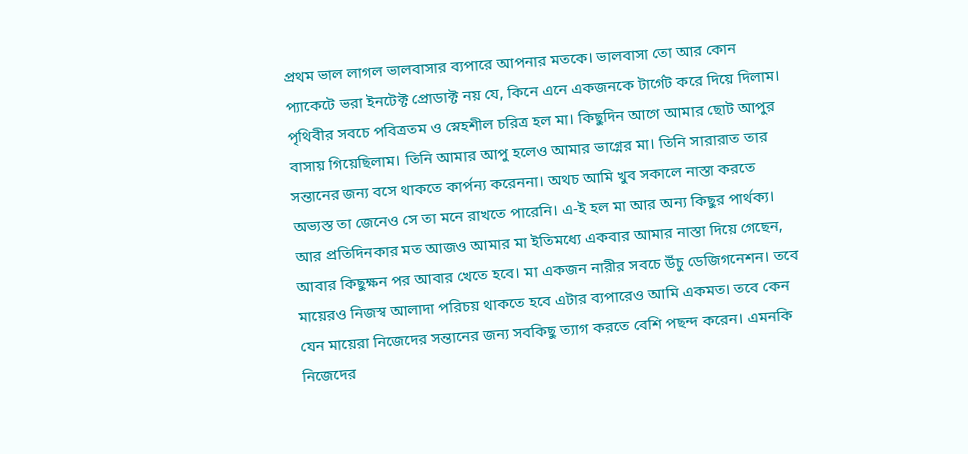প্রথম ভাল লাগল ভালবাসার ব্যপারে আপনার মতকে। ভালবাসা তো আর কোন প্যাকেটে ভরা ইনটেক্ট প্রোডাক্ট নয় যে, কিনে এনে একজনকে টার্গেট করে দিয়ে দিলাম।
পৃথিবীর সবচে পবিত্রতম ও স্নেহশীল চরিত্র হল মা। কিছুদিন আগে আমার ছোট আপুর বাসায় গিয়েছিলাম। তিনি আমার আপু হলেও আমার ভাগ্নের মা। তিনি সারারাত তার সন্তানের জন্য বসে থাকতে কার্পন্য করেননা। অথচ আমি খুব সকালে নাস্তা করতে অভ্যস্ত তা জেনেও সে তা মনে রাখতে পারেনি। এ-ই হল মা আর অন্য কিছুর পার্থক্য। আর প্রতিদিনকার মত আজও আমার মা ইতিমধ্যে একবার আমার নাস্তা দিয়ে গেছেন, আবার কিছুক্ষন পর আবার খেতে হবে। মা একজন নারীর সবচে উঁচু ডেজিগনেশন। তবে মায়েরও নিজস্ব আলাদা পরিচয় থাকতে হবে এটার ব্যপারেও আমি একমত। তবে কেন যেন মায়েরা নিজেদের সন্তানের জন্য সবকিছু ত্যাগ করতে বেশি পছন্দ করেন। এমনকি নিজেদের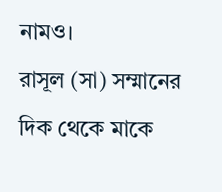নামও।
রাসূল (সা) সম্মানের দিক থেকে মাকে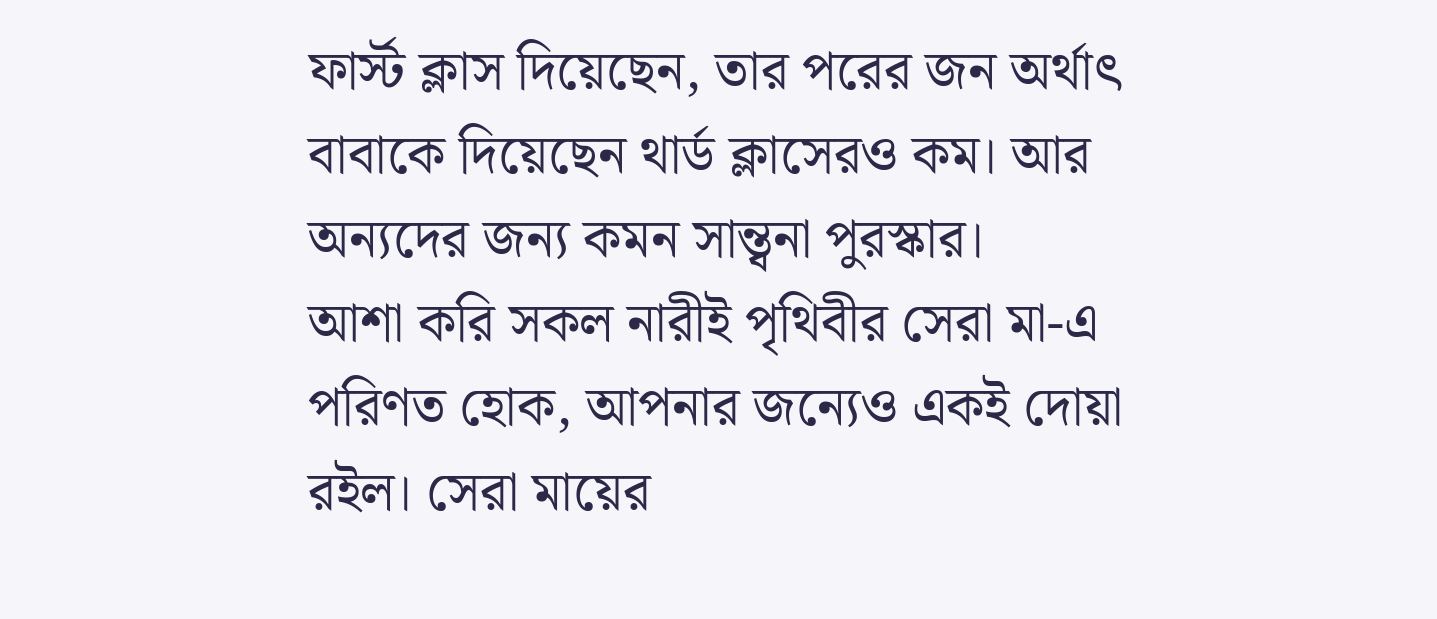ফার্স্ট ক্লাস দিয়েছেন, তার পরের জন অর্থাৎ বাবাকে দিয়েছেন থার্ড ক্লাসেরও কম। আর অন্যদের জন্য কমন সান্ত্বনা পুরস্কার।
আশা করি সকল নারীই পৃথিবীর সেরা মা-এ পরিণত হোক, আপনার জন্যেও একই দোয়া রইল। সেরা মায়ের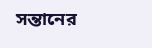সন্তানের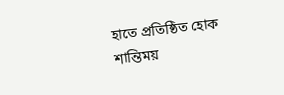হাতে প্রতিষ্ঠিত হোক শান্তিময়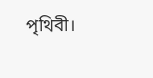পৃথিবী।